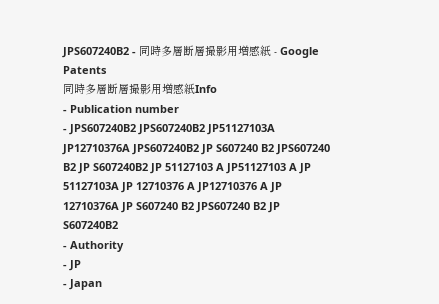JPS607240B2 - 同時多層断層撮影用増感紙 - Google Patents
同時多層断層撮影用増感紙Info
- Publication number
- JPS607240B2 JPS607240B2 JP51127103A JP12710376A JPS607240B2 JP S607240 B2 JPS607240 B2 JP S607240B2 JP 51127103 A JP51127103 A JP 51127103A JP 12710376 A JP12710376 A JP 12710376A JP S607240 B2 JPS607240 B2 JP S607240B2
- Authority
- JP
- Japan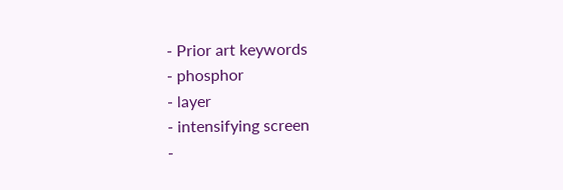- Prior art keywords
- phosphor
- layer
- intensifying screen
-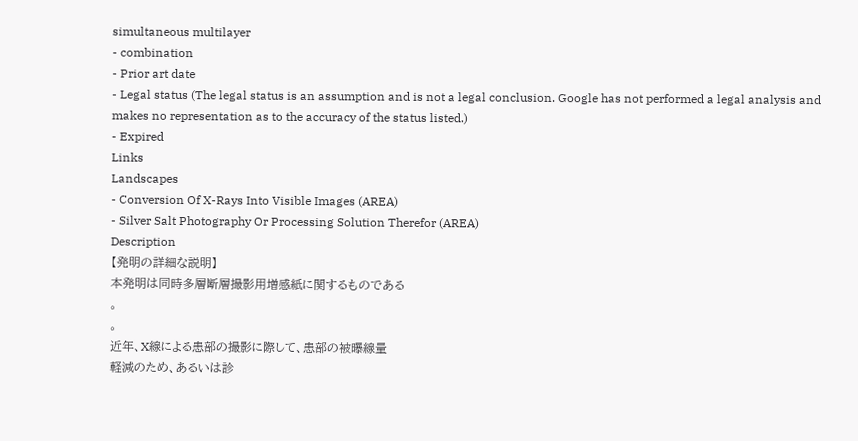simultaneous multilayer
- combination
- Prior art date
- Legal status (The legal status is an assumption and is not a legal conclusion. Google has not performed a legal analysis and makes no representation as to the accuracy of the status listed.)
- Expired
Links
Landscapes
- Conversion Of X-Rays Into Visible Images (AREA)
- Silver Salt Photography Or Processing Solution Therefor (AREA)
Description
【発明の詳細な説明】
本発明は同時多層断層撮影用増感紙に関するものである
。
。
近年、X線による患部の撮影に際して、患部の被曝線量
軽減のため、あるいは診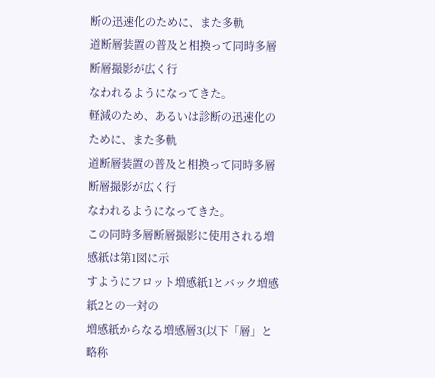断の迅速化のために、また多軌
道断層装置の普及と相換って同時多層断層撮影が広く行
なわれるようになってきた。
軽減のため、あるいは診断の迅速化のために、また多軌
道断層装置の普及と相換って同時多層断層撮影が広く行
なわれるようになってきた。
この同時多層断層撮影に使用される増感紙は第1図に示
すようにフロット増感紙1とバック増感紙2との一対の
増感紙からなる増感層3(以下「層」と略称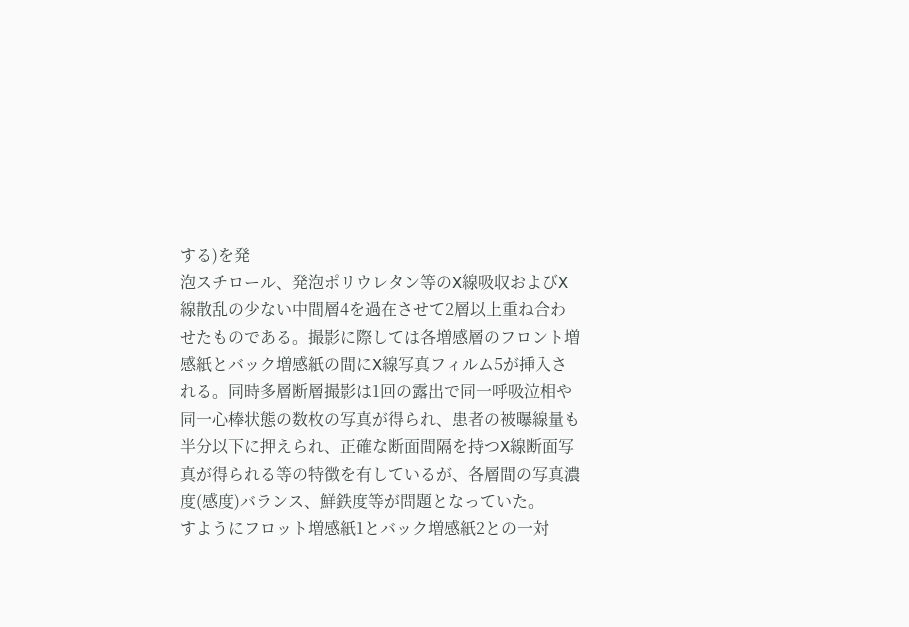する)を発
泡スチロール、発泡ポリウレタン等のX線吸収およびX
線散乱の少ない中間層4を過在させて2層以上重ね合わ
せたものである。撮影に際しては各増感層のフロント増
感紙とバック増感紙の間にX線写真フィルム5が挿入さ
れる。同時多層断層撮影は1回の露出で同一呼吸泣相や
同一心棒状態の数枚の写真が得られ、患者の被曝線量も
半分以下に押えられ、正確な断面間隔を持つX線断面写
真が得られる等の特徴を有しているが、各層間の写真濃
度(感度)バランス、鮮鉄度等が問題となっていた。
すようにフロット増感紙1とバック増感紙2との一対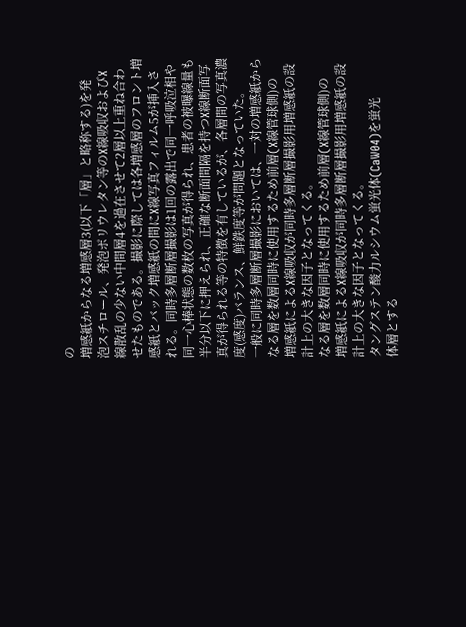の
増感紙からなる増感層3(以下「層」と略称する)を発
泡スチロール、発泡ポリウレタン等のX線吸収およびX
線散乱の少ない中間層4を過在させて2層以上重ね合わ
せたものである。撮影に際しては各増感層のフロント増
感紙とバック増感紙の間にX線写真フィルム5が挿入さ
れる。同時多層断層撮影は1回の露出で同一呼吸泣相や
同一心棒状態の数枚の写真が得られ、患者の被曝線量も
半分以下に押えられ、正確な断面間隔を持つX線断面写
真が得られる等の特徴を有しているが、各層間の写真濃
度(感度)バランス、鮮鉄度等が問題となっていた。
一般に同時多層断層撮影においては、一対の増感紙から
なる層を数層同時に使用するため前層(X線管球側)の
増感紙によるX線吸収が同時多層断層撮影用増感紙の設
計上の大きな因子となってくる。
なる層を数層同時に使用するため前層(X線管球側)の
増感紙によるX線吸収が同時多層断層撮影用増感紙の設
計上の大きな因子となってくる。
タングステン酸力ルシウム蛍光体(CaW04)を蛍光
体層とする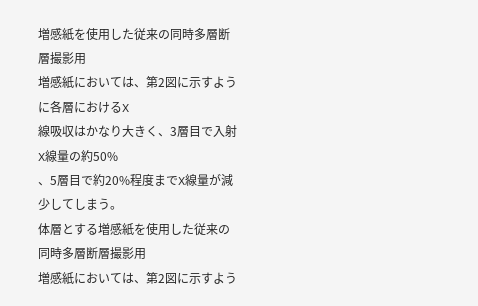増感紙を使用した従来の同時多層断層撮影用
増感紙においては、第2図に示すように各層におけるX
線吸収はかなり大きく、3層目で入射X線量の約50%
、5層目で約20%程度までX線量が減少してしまう。
体層とする増感紙を使用した従来の同時多層断層撮影用
増感紙においては、第2図に示すよう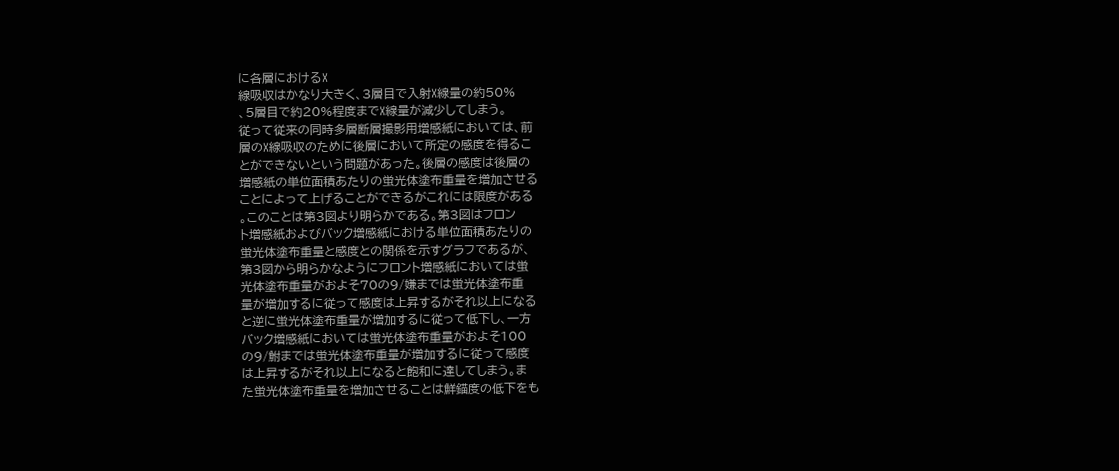に各層におけるX
線吸収はかなり大きく、3層目で入射X線量の約50%
、5層目で約20%程度までX線量が減少してしまう。
従って従来の同時多層断層撮影用増感紙においては、前
層のX線吸収のために後層において所定の感度を得るこ
とができないという問題があった。後層の感度は後層の
増感紙の単位面積あたりの蛍光体塗布重量を増加させる
ことによって上げることができるがこれには限度がある
。このことは第3図より明らかである。第3図はフロン
ト増感紙およびバック増感紙における単位面積あたりの
蛍光体塗布重量と感度との関係を示すグラフであるが、
第3図から明らかなようにフロント増感紙においては蛍
光体塗布重量がおよそ70の9/嫌までは蛍光体塗布重
量が増加するに従って感度は上昇するがそれ以上になる
と逆に蛍光体塗布重量が増加するに従って低下し、一方
バック増感紙においては蛍光体塗布重量がおよそ100
の9/鮒までは蛍光体塗布重量が増加するに従って感度
は上昇するがそれ以上になると飽和に達してしまう。ま
た蛍光体塗布重量を増加させることは鮮錨度の低下をも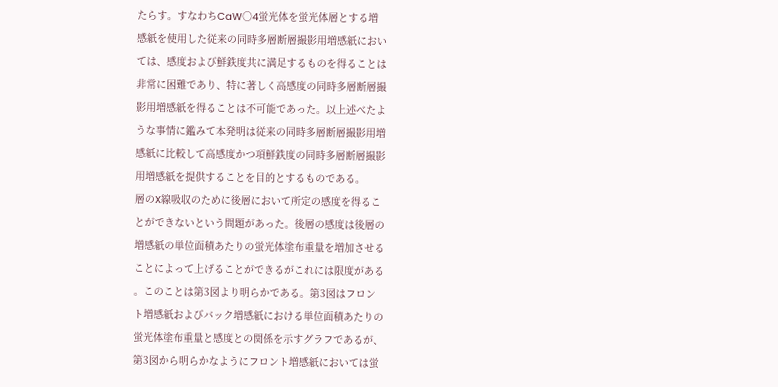たらす。すなわちCaW○4蛍光体を蛍光体層とする増
感紙を使用した従来の同時多層断層撮影用増感紙におい
ては、感度および鮮鉄度共に満足するものを得ることは
非常に困難であり、特に著しく高感度の同時多層断層撮
影用増感紙を得ることは不可能であった。以上述べたよ
うな事情に鑑みて本発明は従来の同時多層断層撮影用増
感紙に比較して高感度かつ項鮮鉄度の同時多層断層撮影
用増感紙を提供することを目的とするものである。
層のX線吸収のために後層において所定の感度を得るこ
とができないという問題があった。後層の感度は後層の
増感紙の単位面積あたりの蛍光体塗布重量を増加させる
ことによって上げることができるがこれには限度がある
。このことは第3図より明らかである。第3図はフロン
ト増感紙およびバック増感紙における単位面積あたりの
蛍光体塗布重量と感度との関係を示すグラフであるが、
第3図から明らかなようにフロント増感紙においては蛍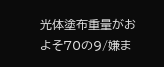光体塗布重量がおよそ70の9/嫌ま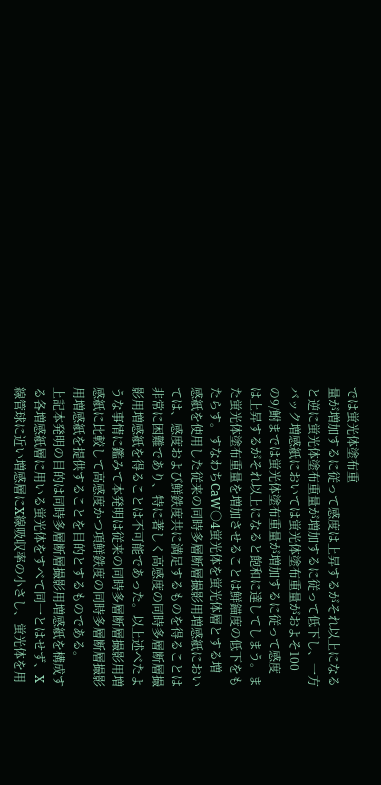では蛍光体塗布重
量が増加するに従って感度は上昇するがそれ以上になる
と逆に蛍光体塗布重量が増加するに従って低下し、一方
バック増感紙においては蛍光体塗布重量がおよそ100
の9/鮒までは蛍光体塗布重量が増加するに従って感度
は上昇するがそれ以上になると飽和に達してしまう。ま
た蛍光体塗布重量を増加させることは鮮錨度の低下をも
たらす。すなわちCaW○4蛍光体を蛍光体層とする増
感紙を使用した従来の同時多層断層撮影用増感紙におい
ては、感度および鮮鉄度共に満足するものを得ることは
非常に困難であり、特に著しく高感度の同時多層断層撮
影用増感紙を得ることは不可能であった。以上述べたよ
うな事情に鑑みて本発明は従来の同時多層断層撮影用増
感紙に比較して高感度かつ項鮮鉄度の同時多層断層撮影
用増感紙を提供することを目的とするものである。
上記本発明の目的は同時多層断層撮影用増感紙を構成す
る各増感紙層に用いる蛍光体をすべて同一とはせず、X
線管球に近い増感層にX線吸収率の小さし、蛍光体を用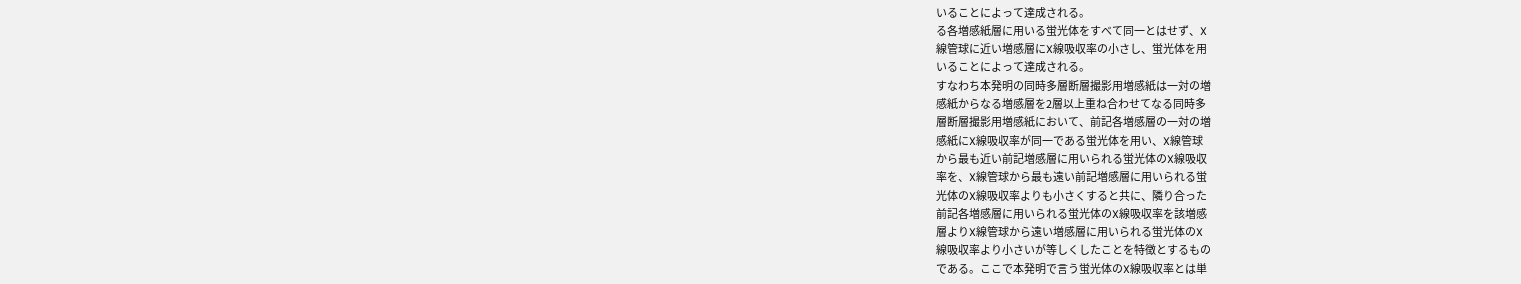いることによって達成される。
る各増感紙層に用いる蛍光体をすべて同一とはせず、X
線管球に近い増感層にX線吸収率の小さし、蛍光体を用
いることによって達成される。
すなわち本発明の同時多層断層撮影用増感紙は一対の増
感紙からなる増感層を2層以上重ね合わせてなる同時多
層断層撮影用増感紙において、前記各増感層の一対の増
感紙にX線吸収率が同一である蛍光体を用い、X線管球
から最も近い前記増感層に用いられる蛍光体のX線吸収
率を、X線管球から最も遠い前記増感層に用いられる蛍
光体のX線吸収率よりも小さくすると共に、隣り合った
前記各増感層に用いられる蛍光体のX線吸収率を該増感
層よりX線管球から遠い増感層に用いられる蛍光体のX
線吸収率より小さいが等しくしたことを特徴とするもの
である。ここで本発明で言う蛍光体のX線吸収率とは単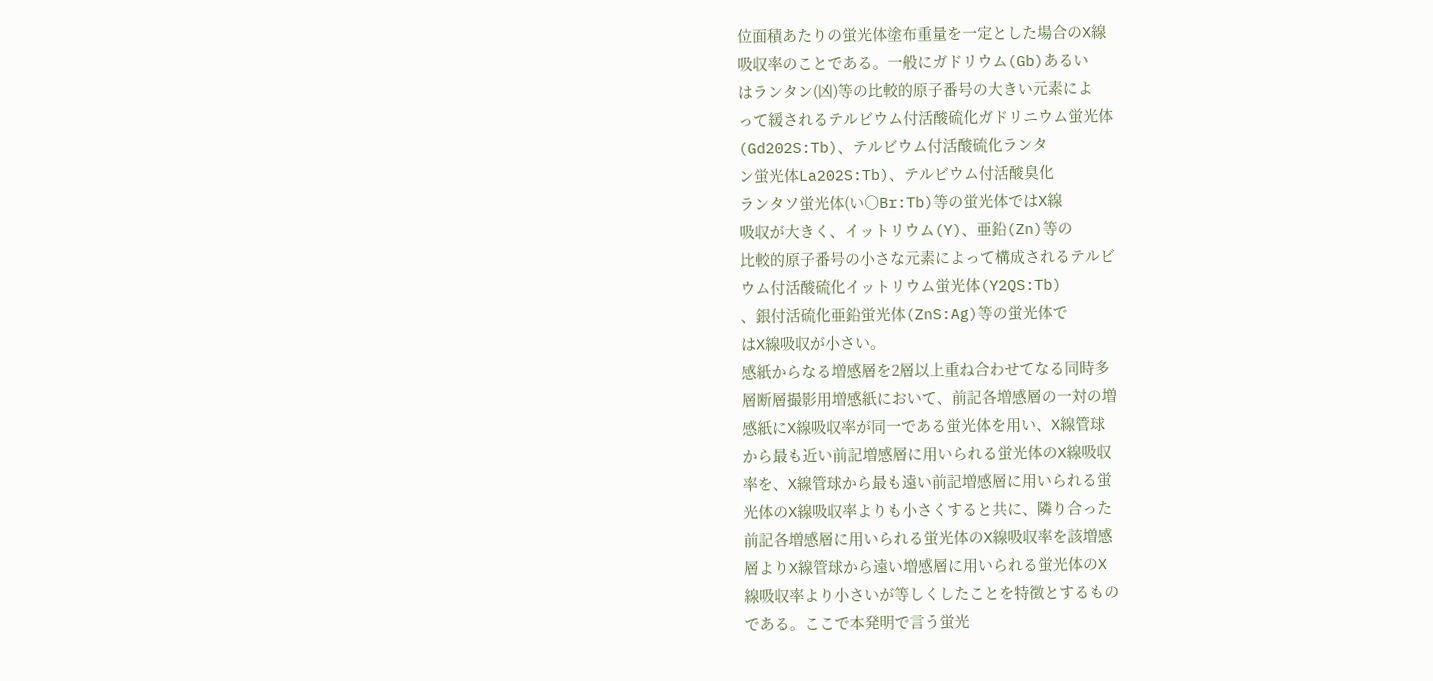位面積あたりの蛍光体塗布重量を一定とした場合のX線
吸収率のことである。一般にガドリウム(Gb)あるい
はランタン(凶)等の比較的原子番号の大きい元素によ
って緩されるテルビウム付活酸硫化ガドリニウム蛍光体
(Gd202S:Tb)、テルビウム付活酸硫化ランタ
ン蛍光体La202S:Tb)、テルビウム付活酸臭化
ランタソ蛍光体(い○Br:Tb)等の蛍光体ではX線
吸収が大きく、イットリウム(Y)、亜鉛(Zn)等の
比較的原子番号の小さな元素によって構成されるテルビ
ウム付活酸硫化イットリウム蛍光体(Y2QS:Tb)
、銀付活硫化亜鉛蛍光体(ZnS:Ag)等の蛍光体で
はX線吸収が小さい。
感紙からなる増感層を2層以上重ね合わせてなる同時多
層断層撮影用増感紙において、前記各増感層の一対の増
感紙にX線吸収率が同一である蛍光体を用い、X線管球
から最も近い前記増感層に用いられる蛍光体のX線吸収
率を、X線管球から最も遠い前記増感層に用いられる蛍
光体のX線吸収率よりも小さくすると共に、隣り合った
前記各増感層に用いられる蛍光体のX線吸収率を該増感
層よりX線管球から遠い増感層に用いられる蛍光体のX
線吸収率より小さいが等しくしたことを特徴とするもの
である。ここで本発明で言う蛍光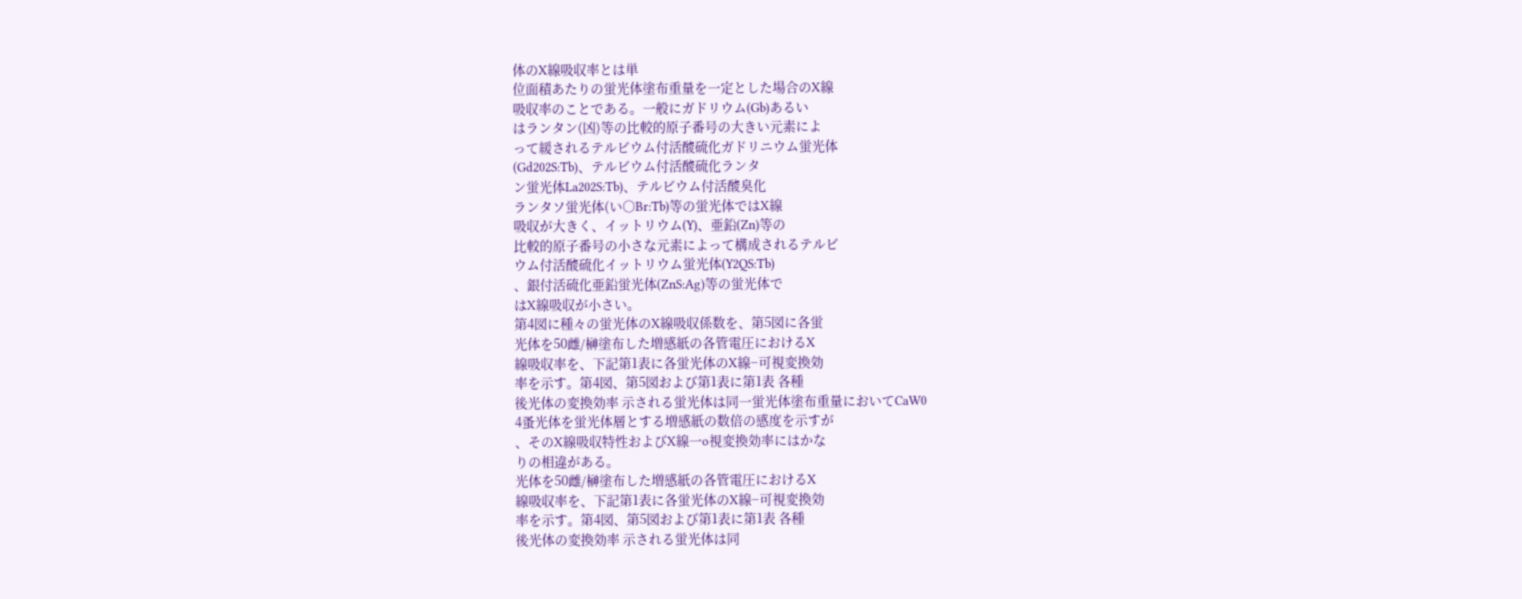体のX線吸収率とは単
位面積あたりの蛍光体塗布重量を一定とした場合のX線
吸収率のことである。一般にガドリウム(Gb)あるい
はランタン(凶)等の比較的原子番号の大きい元素によ
って緩されるテルビウム付活酸硫化ガドリニウム蛍光体
(Gd202S:Tb)、テルビウム付活酸硫化ランタ
ン蛍光体La202S:Tb)、テルビウム付活酸臭化
ランタソ蛍光体(い○Br:Tb)等の蛍光体ではX線
吸収が大きく、イットリウム(Y)、亜鉛(Zn)等の
比較的原子番号の小さな元素によって構成されるテルビ
ウム付活酸硫化イットリウム蛍光体(Y2QS:Tb)
、銀付活硫化亜鉛蛍光体(ZnS:Ag)等の蛍光体で
はX線吸収が小さい。
第4図に種々の蛍光体のX線吸収係数を、第5図に各蛍
光体を50雌/榊塗布した増感紙の各管電圧におけるX
線吸収率を、下記第1表に各蛍光体のX線−可視変換効
率を示す。第4図、第5図および第1表に第1表 各種
後光体の変換効率 示される蛍光体は同一蛍光体塗布重量においてCaW0
4蚤光体を蛍光体層とする増感紙の数倍の感度を示すが
、そのX線吸収特性およびX線一o視変換効率にはかな
りの相違がある。
光体を50雌/榊塗布した増感紙の各管電圧におけるX
線吸収率を、下記第1表に各蛍光体のX線−可視変換効
率を示す。第4図、第5図および第1表に第1表 各種
後光体の変換効率 示される蛍光体は同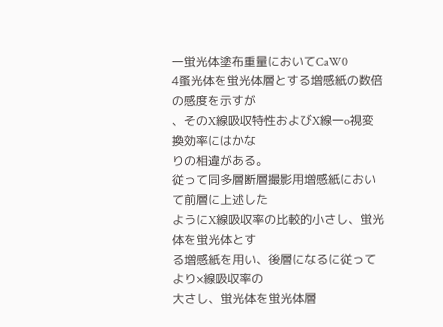一蛍光体塗布重量においてCaW0
4蚤光体を蛍光体層とする増感紙の数倍の感度を示すが
、そのX線吸収特性およびX線一o視変換効率にはかな
りの相違がある。
従って同多層断層撮影用増感紙において前層に上述した
ようにX線吸収率の比較的小さし、蛍光体を蛍光体とす
る増感紙を用い、後層になるに従ってより×線吸収率の
大さし、蛍光体を蛍光体層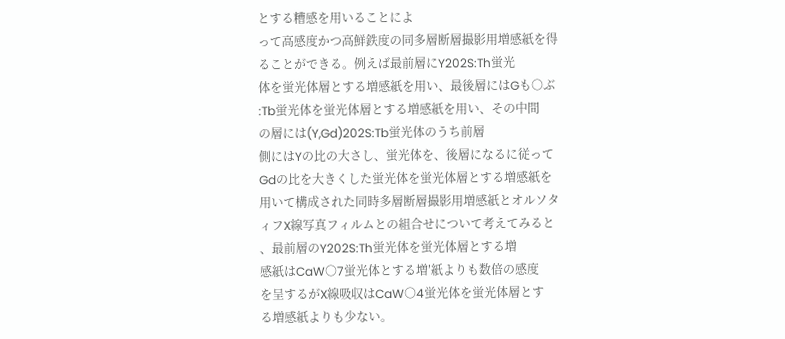とする糟感を用いることによ
って高感度かつ高鮮鉄度の同多層断層撮影用増感紙を得
ることができる。例えば最前層にY202S:Th蛍光
体を蛍光体層とする増感紙を用い、最後層にはGも○ぶ
:Tb蛍光体を蛍光体層とする増感紙を用い、その中間
の層には(Y,Gd)202S:Tb蛍光体のうち前層
側にはYの比の大さし、蛍光体を、後層になるに従って
Gdの比を大きくした蛍光体を蛍光体層とする増感紙を
用いて構成された同時多層断層撮影用増感紙とオルソタ
ィフX線写真フィルムとの組合せについて考えてみると
、最前層のY202S:Th蛍光体を蛍光体層とする増
感紙はCaW○7蛍光体とする増′紙よりも数倍の感度
を呈するがX線吸収はCaW○4蛍光体を蛍光体層とす
る増感紙よりも少ない。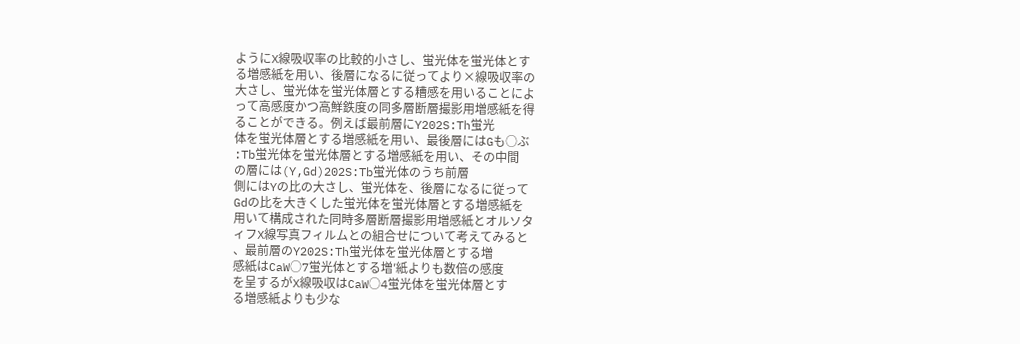ようにX線吸収率の比較的小さし、蛍光体を蛍光体とす
る増感紙を用い、後層になるに従ってより×線吸収率の
大さし、蛍光体を蛍光体層とする糟感を用いることによ
って高感度かつ高鮮鉄度の同多層断層撮影用増感紙を得
ることができる。例えば最前層にY202S:Th蛍光
体を蛍光体層とする増感紙を用い、最後層にはGも○ぶ
:Tb蛍光体を蛍光体層とする増感紙を用い、その中間
の層には(Y,Gd)202S:Tb蛍光体のうち前層
側にはYの比の大さし、蛍光体を、後層になるに従って
Gdの比を大きくした蛍光体を蛍光体層とする増感紙を
用いて構成された同時多層断層撮影用増感紙とオルソタ
ィフX線写真フィルムとの組合せについて考えてみると
、最前層のY202S:Th蛍光体を蛍光体層とする増
感紙はCaW○7蛍光体とする増′紙よりも数倍の感度
を呈するがX線吸収はCaW○4蛍光体を蛍光体層とす
る増感紙よりも少な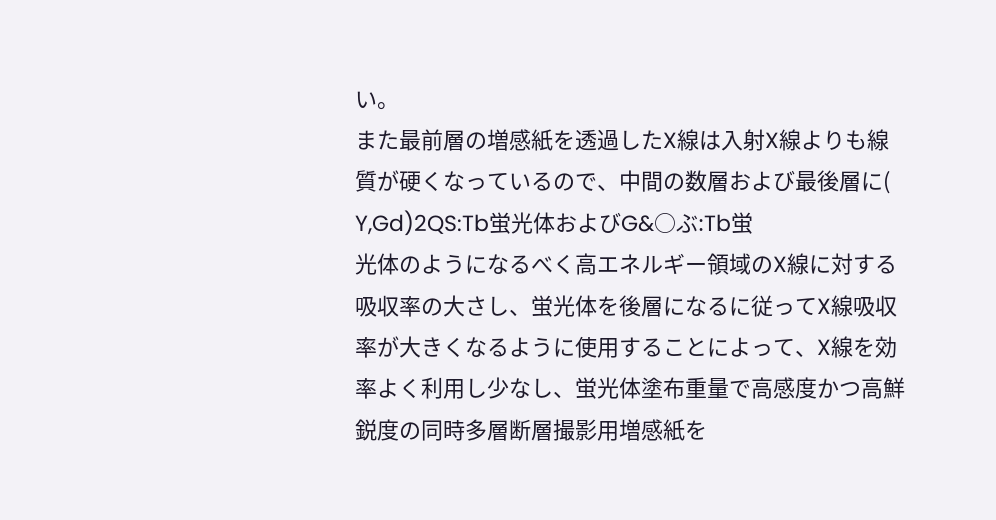い。
また最前層の増感紙を透過したX線は入射X線よりも線
質が硬くなっているので、中間の数層および最後層に(
Y,Gd)2QS:Tb蛍光体およびG&○ぶ:Tb蛍
光体のようになるべく高エネルギー領域のX線に対する
吸収率の大さし、蛍光体を後層になるに従ってX線吸収
率が大きくなるように使用することによって、X線を効
率よく利用し少なし、蛍光体塗布重量で高感度かつ高鮮
鋭度の同時多層断層撮影用増感紙を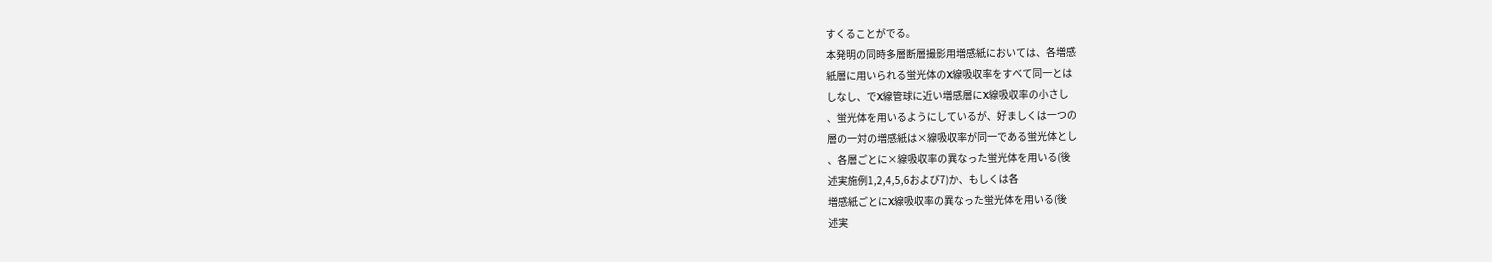すくることがでる。
本発明の同時多層断層撮影用増感紙においては、各増感
紙層に用いられる蛍光体のX線吸収率をすべて同一とは
しなし、でX線管球に近い増感層にX線吸収率の小さし
、蛍光体を用いるようにしているが、好ましくは一つの
層の一対の増感紙は×線吸収率が同一である蛍光体とし
、各層ごとに×線吸収率の異なった蛍光体を用いる(後
述実施例1,2,4,5,6および7)か、もしくは各
増感紙ごとにX線吸収率の異なった蛍光体を用いる(後
述実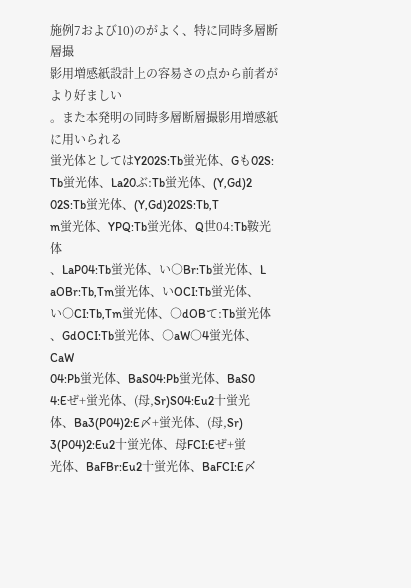施例7および10)のがよく、特に同時多層断層撮
影用増感紙設計上の容易さの点から前者がより好ましい
。また本発明の同時多層断層撮影用増感紙に用いられる
蛍光体としてはY202S:Tb蛍光体、Gも02S:
Tb蛍光体、La20ぶ:Tb蛍光体、(Y,Gd)2
02S:Tb蛍光体、(Y,Gd)202S:Tb,T
m蛍光体、YPQ:Tb蛍光体、Q世04:Tb鞍光体
、LaP04:Tb蛍光体、い○Br:Tb蛍光体、L
aOBr:Tb,Tm蛍光体、いOCI:Tb蛍光体、
い○CI:Tb,Tm蛍光体、○dOBて:Tb蛍光体
、GdOCI:Tb蛍光体、○aW○4蛍光体、CaW
04:Pb蛍光体、BaS04:Pb蛍光体、BaS0
4:Eぜ+蛍光体、(母,Sr)S04:Eu2十蛍光
体、Ba3(P04)2:E〆+蛍光体、(母,Sr)
3(P04)2:Eu2十蛍光体、母FCI:Eぜ+蛍
光体、BaFBr:Eu2十蛍光体、BaFCI:E〆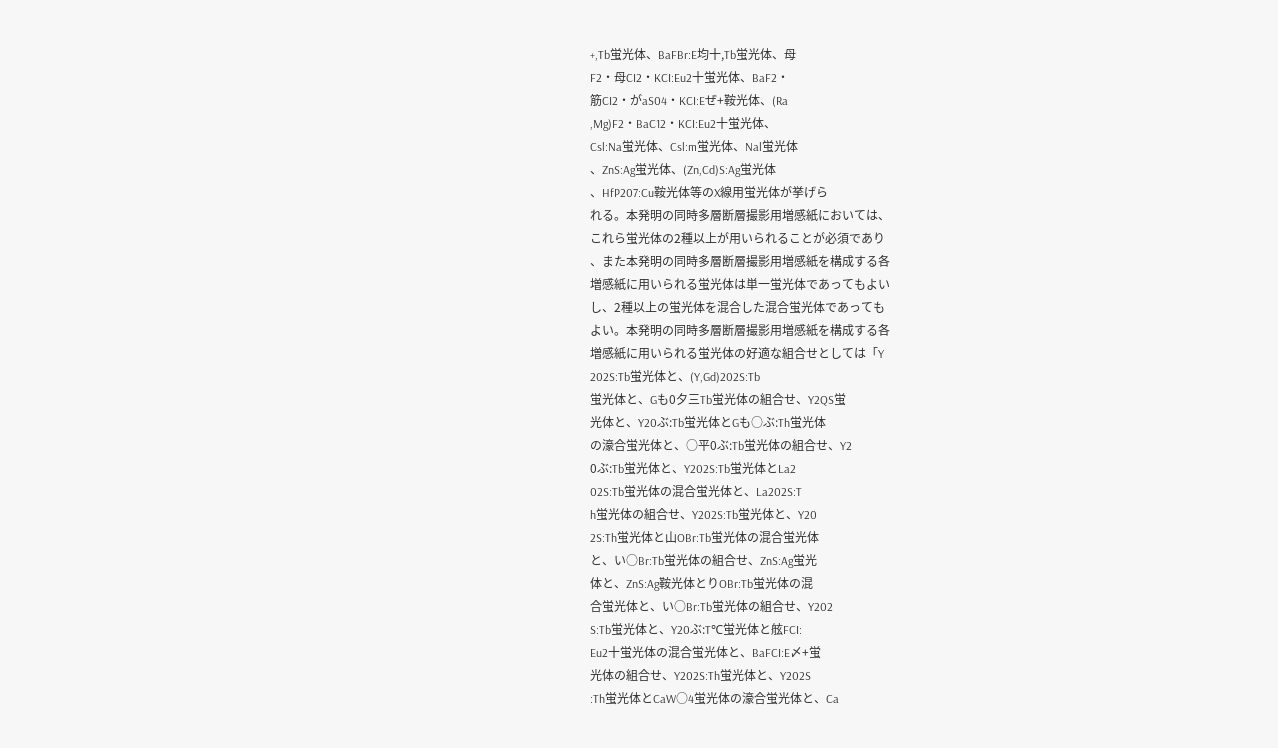+,Tb蛍光体、BaFBr:E均十,Tb蛍光体、母
F2・母CI2・KCI:Eu2十蛍光体、BaF2・
筋CI2・がaS04・KCI:Eぜ+鞍光体、(Ra
,Mg)F2・BaC12・KCI:Eu2十蛍光体、
Csl:Na蛍光体、Csl:m蛍光体、Nal蛍光体
、ZnS:Ag蛍光体、(Zn,Cd)S:Ag蛍光体
、HfP207:Cu鞍光体等のX線用蛍光体が挙げら
れる。本発明の同時多層断層撮影用増感紙においては、
これら蛍光体の2種以上が用いられることが必須であり
、また本発明の同時多層断層撮影用増感紙を構成する各
増感紙に用いられる蛍光体は単一蛍光体であってもよい
し、2種以上の蛍光体を混合した混合蛍光体であっても
よい。本発明の同時多層断層撮影用増感紙を構成する各
増感紙に用いられる蛍光体の好適な組合せとしては「Y
202S:Tb蛍光体と、(Y,Gd)202S:Tb
蛍光体と、Gも0夕三Tb蛍光体の組合せ、Y2QS蛍
光体と、Y20ぶ:Tb蛍光体とGも○ぶ:Th蛍光体
の濠合蛍光体と、○平0ぶ:Tb蛍光体の組合せ、Y2
0ぶ:Tb蛍光体と、Y202S:Tb蛍光体とLa2
02S:Tb蛍光体の混合蛍光体と、La202S:T
h蛍光体の組合せ、Y202S:Tb蛍光体と、Y20
2S:Th蛍光体と山OBr:Tb蛍光体の混合蛍光体
と、い○Br:Tb蛍光体の組合せ、ZnS:Ag蛍光
体と、ZnS:Ag鞍光体とりOBr:Tb蛍光体の混
合蛍光体と、い○Br:Tb蛍光体の組合せ、Y202
S:Tb蛍光体と、Y20ぶ:T℃蛍光体と舷FCI:
Eu2十蛍光体の混合蛍光体と、BaFCI:E〆+蛍
光体の組合せ、Y202S:Th蛍光体と、Y202S
:Th蛍光体とCaW○4蛍光体の濠合蛍光体と、Ca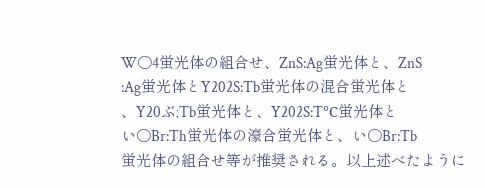W○4蛍光体の組合せ、ZnS:Ag蛍光体と、ZnS
:Ag蛍光体とY202S:Tb蛍光体の混合蛍光体と
、Y20ぶ;Tb蛍光体と、Y202S:T℃蛍光体と
い○Br:Th蛍光体の濠合蛍光体と、い○Br:Tb
蛍光体の組合せ等が推奨される。以上述べたように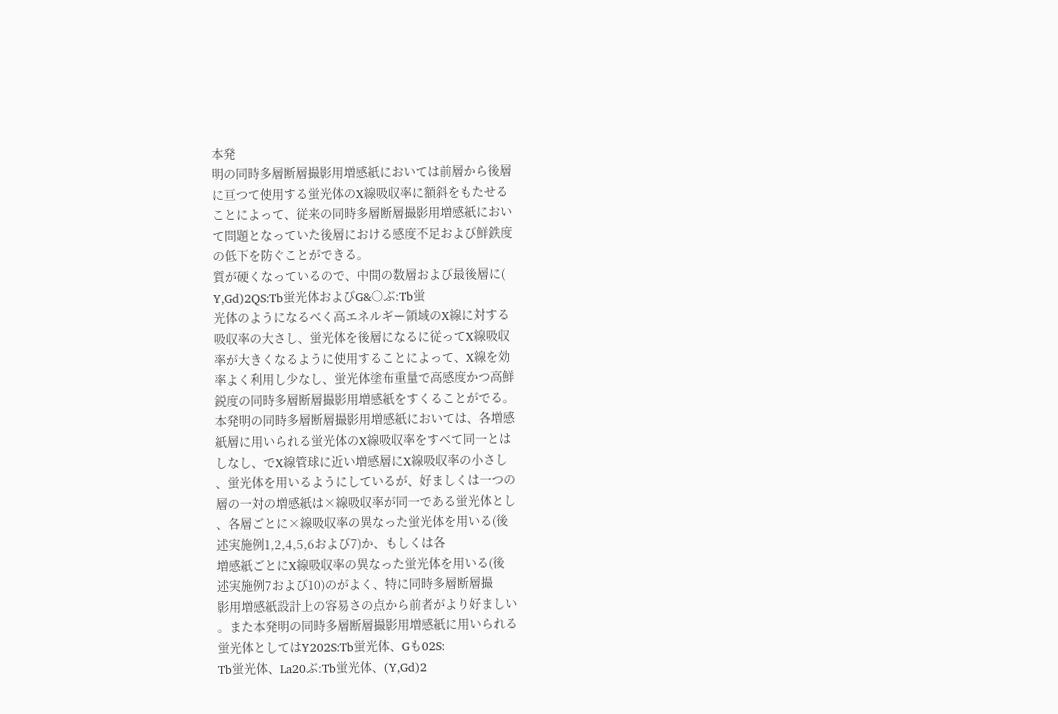本発
明の同時多層断層撮影用増感紙においては前層から後層
に亘つて使用する蛍光体のX線吸収率に額斜をもたせる
ことによって、従来の同時多層断層撮影用増感紙におい
て問題となっていた後層における感度不足および鮮鉄度
の低下を防ぐことができる。
質が硬くなっているので、中間の数層および最後層に(
Y,Gd)2QS:Tb蛍光体およびG&○ぶ:Tb蛍
光体のようになるべく高エネルギー領域のX線に対する
吸収率の大さし、蛍光体を後層になるに従ってX線吸収
率が大きくなるように使用することによって、X線を効
率よく利用し少なし、蛍光体塗布重量で高感度かつ高鮮
鋭度の同時多層断層撮影用増感紙をすくることがでる。
本発明の同時多層断層撮影用増感紙においては、各増感
紙層に用いられる蛍光体のX線吸収率をすべて同一とは
しなし、でX線管球に近い増感層にX線吸収率の小さし
、蛍光体を用いるようにしているが、好ましくは一つの
層の一対の増感紙は×線吸収率が同一である蛍光体とし
、各層ごとに×線吸収率の異なった蛍光体を用いる(後
述実施例1,2,4,5,6および7)か、もしくは各
増感紙ごとにX線吸収率の異なった蛍光体を用いる(後
述実施例7および10)のがよく、特に同時多層断層撮
影用増感紙設計上の容易さの点から前者がより好ましい
。また本発明の同時多層断層撮影用増感紙に用いられる
蛍光体としてはY202S:Tb蛍光体、Gも02S:
Tb蛍光体、La20ぶ:Tb蛍光体、(Y,Gd)2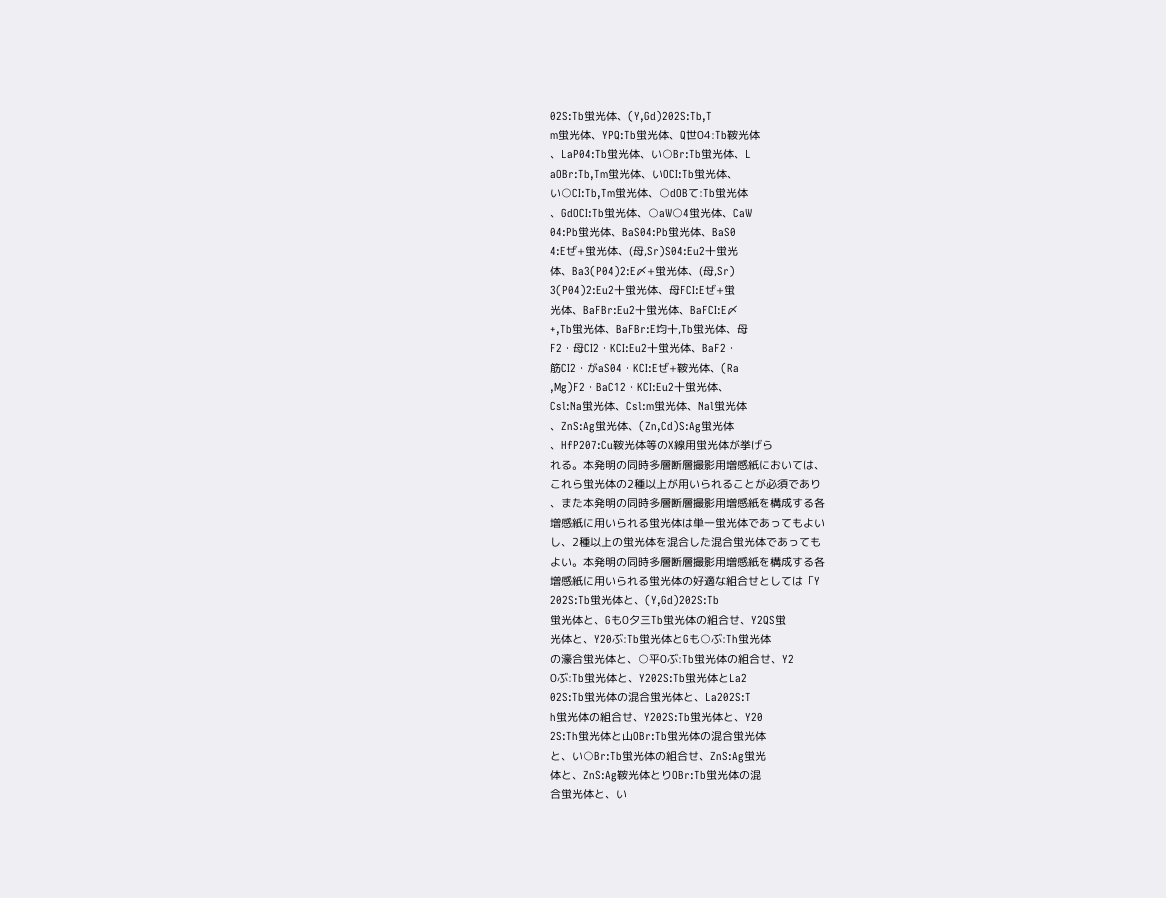02S:Tb蛍光体、(Y,Gd)202S:Tb,T
m蛍光体、YPQ:Tb蛍光体、Q世04:Tb鞍光体
、LaP04:Tb蛍光体、い○Br:Tb蛍光体、L
aOBr:Tb,Tm蛍光体、いOCI:Tb蛍光体、
い○CI:Tb,Tm蛍光体、○dOBて:Tb蛍光体
、GdOCI:Tb蛍光体、○aW○4蛍光体、CaW
04:Pb蛍光体、BaS04:Pb蛍光体、BaS0
4:Eぜ+蛍光体、(母,Sr)S04:Eu2十蛍光
体、Ba3(P04)2:E〆+蛍光体、(母,Sr)
3(P04)2:Eu2十蛍光体、母FCI:Eぜ+蛍
光体、BaFBr:Eu2十蛍光体、BaFCI:E〆
+,Tb蛍光体、BaFBr:E均十,Tb蛍光体、母
F2・母CI2・KCI:Eu2十蛍光体、BaF2・
筋CI2・がaS04・KCI:Eぜ+鞍光体、(Ra
,Mg)F2・BaC12・KCI:Eu2十蛍光体、
Csl:Na蛍光体、Csl:m蛍光体、Nal蛍光体
、ZnS:Ag蛍光体、(Zn,Cd)S:Ag蛍光体
、HfP207:Cu鞍光体等のX線用蛍光体が挙げら
れる。本発明の同時多層断層撮影用増感紙においては、
これら蛍光体の2種以上が用いられることが必須であり
、また本発明の同時多層断層撮影用増感紙を構成する各
増感紙に用いられる蛍光体は単一蛍光体であってもよい
し、2種以上の蛍光体を混合した混合蛍光体であっても
よい。本発明の同時多層断層撮影用増感紙を構成する各
増感紙に用いられる蛍光体の好適な組合せとしては「Y
202S:Tb蛍光体と、(Y,Gd)202S:Tb
蛍光体と、Gも0夕三Tb蛍光体の組合せ、Y2QS蛍
光体と、Y20ぶ:Tb蛍光体とGも○ぶ:Th蛍光体
の濠合蛍光体と、○平0ぶ:Tb蛍光体の組合せ、Y2
0ぶ:Tb蛍光体と、Y202S:Tb蛍光体とLa2
02S:Tb蛍光体の混合蛍光体と、La202S:T
h蛍光体の組合せ、Y202S:Tb蛍光体と、Y20
2S:Th蛍光体と山OBr:Tb蛍光体の混合蛍光体
と、い○Br:Tb蛍光体の組合せ、ZnS:Ag蛍光
体と、ZnS:Ag鞍光体とりOBr:Tb蛍光体の混
合蛍光体と、い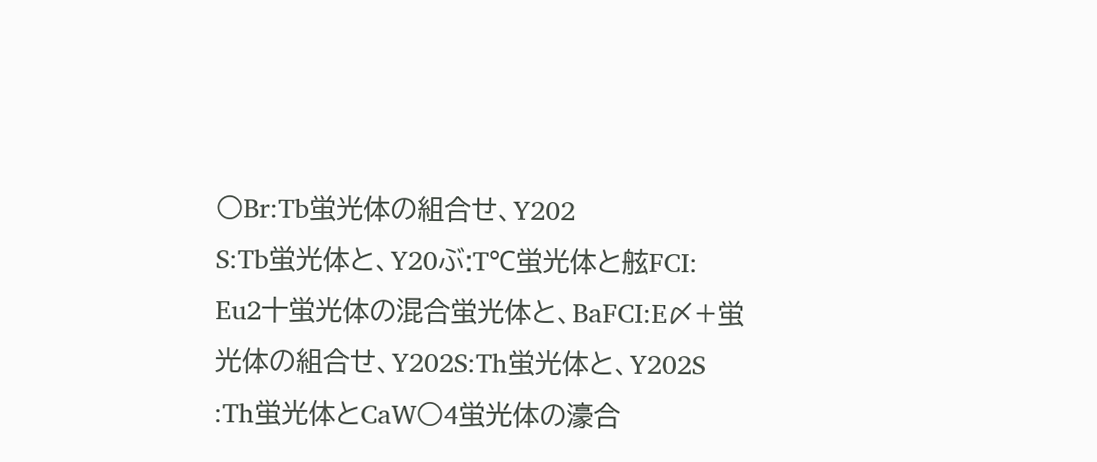○Br:Tb蛍光体の組合せ、Y202
S:Tb蛍光体と、Y20ぶ:T℃蛍光体と舷FCI:
Eu2十蛍光体の混合蛍光体と、BaFCI:E〆+蛍
光体の組合せ、Y202S:Th蛍光体と、Y202S
:Th蛍光体とCaW○4蛍光体の濠合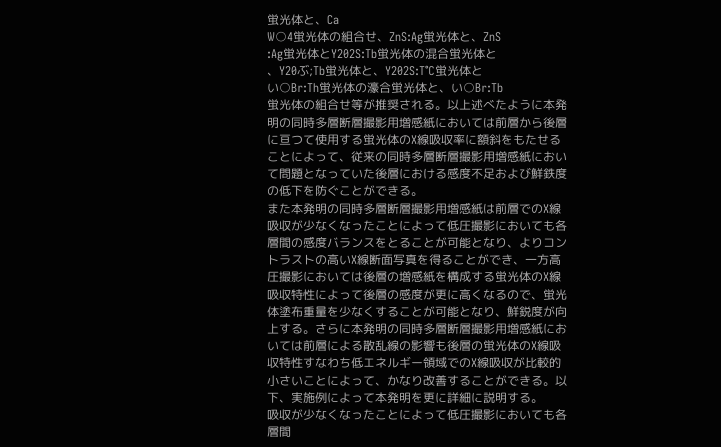蛍光体と、Ca
W○4蛍光体の組合せ、ZnS:Ag蛍光体と、ZnS
:Ag蛍光体とY202S:Tb蛍光体の混合蛍光体と
、Y20ぶ;Tb蛍光体と、Y202S:T℃蛍光体と
い○Br:Th蛍光体の濠合蛍光体と、い○Br:Tb
蛍光体の組合せ等が推奨される。以上述べたように本発
明の同時多層断層撮影用増感紙においては前層から後層
に亘つて使用する蛍光体のX線吸収率に額斜をもたせる
ことによって、従来の同時多層断層撮影用増感紙におい
て問題となっていた後層における感度不足および鮮鉄度
の低下を防ぐことができる。
また本発明の同時多層断層撮影用増感紙は前層でのX線
吸収が少なくなったことによって低圧撮影においても各
層間の感度バランスをとることが可能となり、よりコン
トラストの高いX線断面写真を得ることができ、一方高
圧撮影においては後層の増感紙を構成する蛍光体のX線
吸収特性によって後層の感度が更に高くなるので、蛍光
体塗布重量を少なくすることが可能となり、鮮鋭度が向
上する。さらに本発明の同時多層断層撮影用増感紙にお
いては前層による散乱線の影響も後層の蛍光体のX線吸
収特性すなわち低エネルギー領域でのX線吸収が比較的
小さいことによって、かなり改善することができる。以
下、実施例によって本発明を更に詳細に説明する。
吸収が少なくなったことによって低圧撮影においても各
層間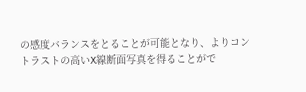の感度バランスをとることが可能となり、よりコン
トラストの高いX線断面写真を得ることがで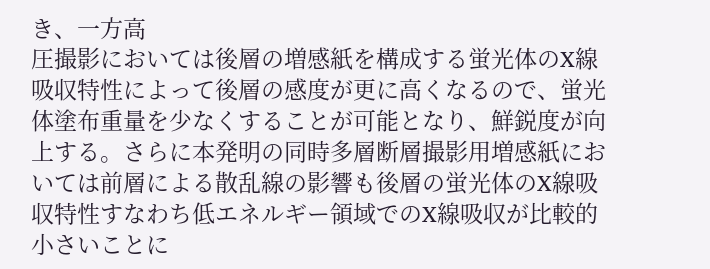き、一方高
圧撮影においては後層の増感紙を構成する蛍光体のX線
吸収特性によって後層の感度が更に高くなるので、蛍光
体塗布重量を少なくすることが可能となり、鮮鋭度が向
上する。さらに本発明の同時多層断層撮影用増感紙にお
いては前層による散乱線の影響も後層の蛍光体のX線吸
収特性すなわち低エネルギー領域でのX線吸収が比較的
小さいことに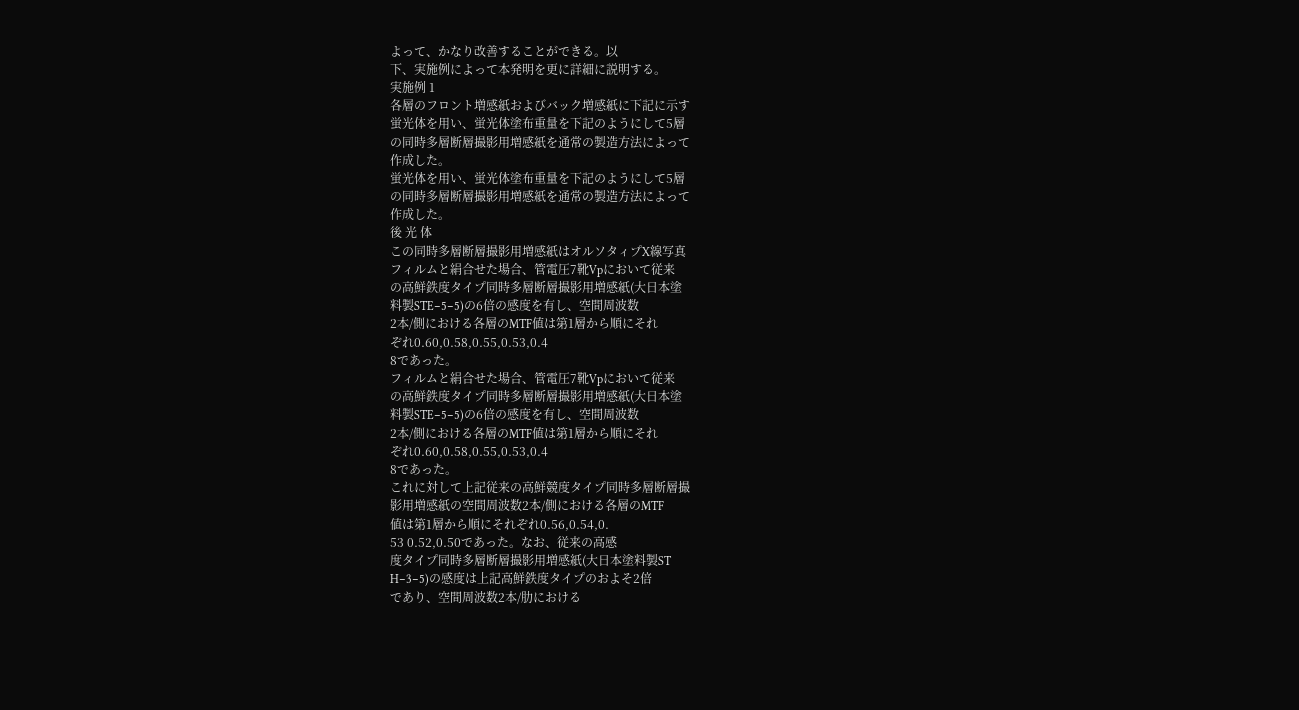よって、かなり改善することができる。以
下、実施例によって本発明を更に詳細に説明する。
実施例 1
各層のフロント増感紙およびバック増感紙に下記に示す
蛍光体を用い、蛍光体塗布重量を下記のようにして5層
の同時多層断層撮影用増感紙を通常の製造方法によって
作成した。
蛍光体を用い、蛍光体塗布重量を下記のようにして5層
の同時多層断層撮影用増感紙を通常の製造方法によって
作成した。
後 光 体
この同時多層断層撮影用増感紙はオルソタィプX線写真
フィルムと絹合せた場合、管電圧7靴Vpにおいて従来
の高鮮鉄度タイプ同時多層断層撮影用増感紙(大日本塗
料製STE−5−5)の6倍の感度を有し、空間周波数
2本/側における各層のMTF値は第1層から順にそれ
ぞれ0.60,0.58,0.55,0.53,0.4
8であった。
フィルムと絹合せた場合、管電圧7靴Vpにおいて従来
の高鮮鉄度タイプ同時多層断層撮影用増感紙(大日本塗
料製STE−5−5)の6倍の感度を有し、空間周波数
2本/側における各層のMTF値は第1層から順にそれ
ぞれ0.60,0.58,0.55,0.53,0.4
8であった。
これに対して上記従来の高鮮競度タイプ同時多層断層撮
影用増感紙の空間周波数2本/側における各層のMTF
値は第1層から順にそれぞれ0.56,0.54,0.
53 0.52,0.50であった。なお、従来の高感
度タイプ同時多層断層撮影用増感紙(大日本塗料製ST
H−3−5)の感度は上記高鮮鉄度タイプのおよそ2倍
であり、空間周波数2本/肋における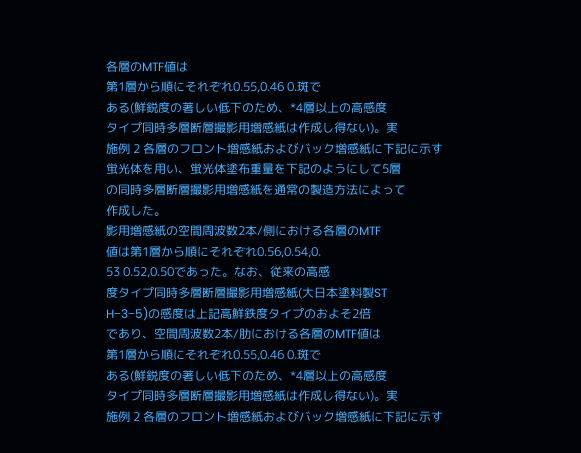各層のMTF値は
第1層から順にそれぞれ0.55,0.46 0.斑で
ある(鮮鋭度の著しい低下のため、*4層以上の高感度
タイプ同時多層断層撮影用増感紙は作成し得ない)。実
施例 2 各層のフロント増感紙およびバック増感紙に下記に示す
蛍光体を用い、蛍光体塗布重量を下記のようにして5層
の同時多層断層撮影用増感紙を通常の製造方法によって
作成した。
影用増感紙の空間周波数2本/側における各層のMTF
値は第1層から順にそれぞれ0.56,0.54,0.
53 0.52,0.50であった。なお、従来の高感
度タイプ同時多層断層撮影用増感紙(大日本塗料製ST
H−3−5)の感度は上記高鮮鉄度タイプのおよそ2倍
であり、空間周波数2本/肋における各層のMTF値は
第1層から順にそれぞれ0.55,0.46 0.斑で
ある(鮮鋭度の著しい低下のため、*4層以上の高感度
タイプ同時多層断層撮影用増感紙は作成し得ない)。実
施例 2 各層のフロント増感紙およびバック増感紙に下記に示す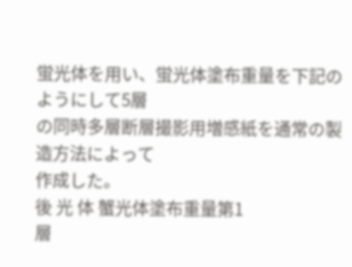蛍光体を用い、蛍光体塗布重量を下記のようにして5層
の同時多層断層撮影用増感紙を通常の製造方法によって
作成した。
後 光 体 蟹光体塗布重量第1
層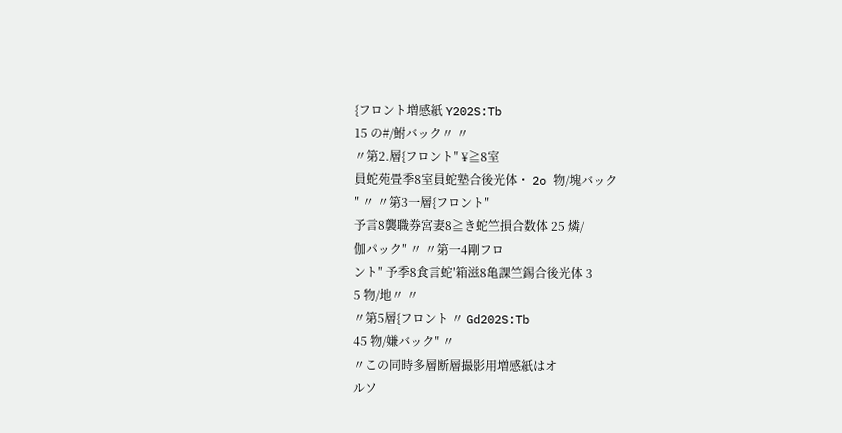{フロント増感紙 Y202S:Tb
15 の#/鮒バック〃 〃
〃第2.層{フロント″ ¥≧8室
員蛇苑畳季8室員蛇塾合後光体・ 2o 物/塊バック
″ 〃 〃第3一層{フロント″
予言8襲職券宮妻8≧き蛇竺損合数体 25 燐/
伽パック″ 〃 〃第一4剛フロ
ント″ 予季8食言蛇′箱滋8亀課竺錫合後光体 3
5 物/地〃 〃
〃第5層{フロント 〃 Gd202S:Tb
45 物/嫌バック″ 〃
〃この同時多層断層撮影用増感紙はオ
ルソ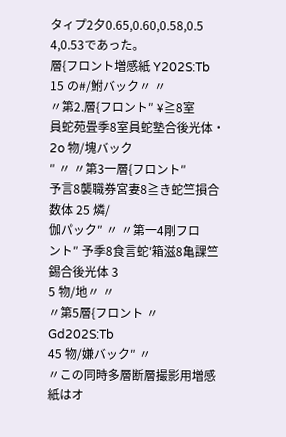タィプ2夕0.65,0.60,0.58,0.5
4,0.53であった。
層{フロント増感紙 Y202S:Tb
15 の#/鮒バック〃 〃
〃第2.層{フロント″ ¥≧8室
員蛇苑畳季8室員蛇塾合後光体・ 2o 物/塊バック
″ 〃 〃第3一層{フロント″
予言8襲職券宮妻8≧き蛇竺損合数体 25 燐/
伽パック″ 〃 〃第一4剛フロ
ント″ 予季8食言蛇′箱滋8亀課竺錫合後光体 3
5 物/地〃 〃
〃第5層{フロント 〃 Gd202S:Tb
45 物/嫌バック″ 〃
〃この同時多層断層撮影用増感紙はオ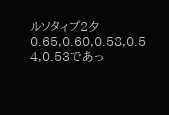ルソタィプ2夕0.65,0.60,0.58,0.5
4,0.53であっ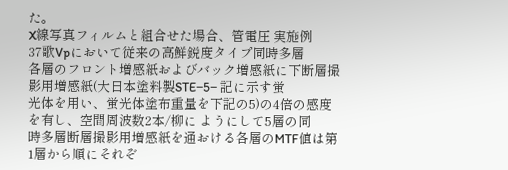た。
X線写真フィルムと組合せた場合、管電圧 実施例
37歌Vpにおいて従来の高鮮鋭度タイプ同時多層
各層のフロント増感紙およびバック増感紙に下断層撮
影用増感紙(大日本塗料製STE−5− 記に示す蛍
光体を用い、蛍光体塗布重量を下記の5)の4倍の感度
を有し、空間周波数2本/柳に ようにして5層の同
時多層断層撮影用増感紙を通おける各層のMTF値は第
1層から順にそれぞ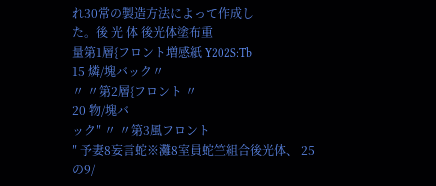れ30常の製造方法によって作成し
た。後 光 体 後光体塗布重
量第1層{フロント増感紙 Y202S:Tb
15 燐/塊バック〃
〃 〃第2層{フロント 〃
20 物/塊バ
ック″ 〃 〃第3風フロント
″ 予妻8妄言蛇※灘8室員蛇竺組合後光体、 25
の9/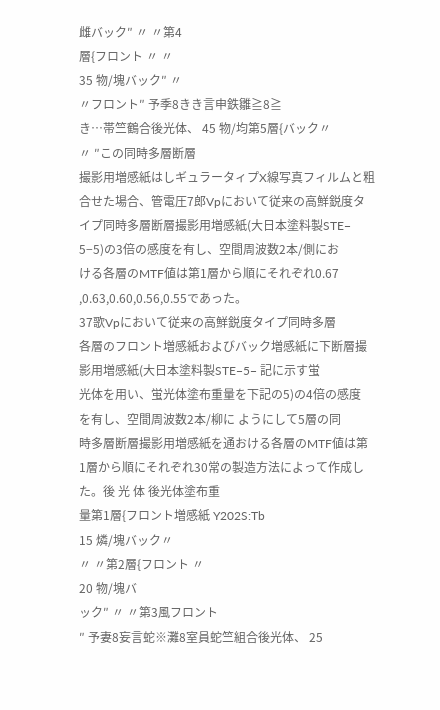雌バック″ 〃 〃第4
層{フロント 〃 〃
35 物/塊バック″ 〃
〃フロント″ 予季8きき言申鉄雛≧8≧
き…帯竺鶴合後光体、 45 物/均第5層{バック〃
〃 ″この同時多層断層
撮影用増感紙はしギュラータィプX線写真フィルムと粗
合せた場合、管電圧7郎Vpにおいて従来の高鮮鋭度タ
イプ同時多層断層撮影用増感紙(大日本塗料製STE−
5−5)の3倍の感度を有し、空間周波数2本/側にお
ける各層のMTF値は第1層から順にそれぞれ0.67
,0.63,0.60,0.56,0.55であった。
37歌Vpにおいて従来の高鮮鋭度タイプ同時多層
各層のフロント増感紙およびバック増感紙に下断層撮
影用増感紙(大日本塗料製STE−5− 記に示す蛍
光体を用い、蛍光体塗布重量を下記の5)の4倍の感度
を有し、空間周波数2本/柳に ようにして5層の同
時多層断層撮影用増感紙を通おける各層のMTF値は第
1層から順にそれぞれ30常の製造方法によって作成し
た。後 光 体 後光体塗布重
量第1層{フロント増感紙 Y202S:Tb
15 燐/塊バック〃
〃 〃第2層{フロント 〃
20 物/塊バ
ック″ 〃 〃第3風フロント
″ 予妻8妄言蛇※灘8室員蛇竺組合後光体、 25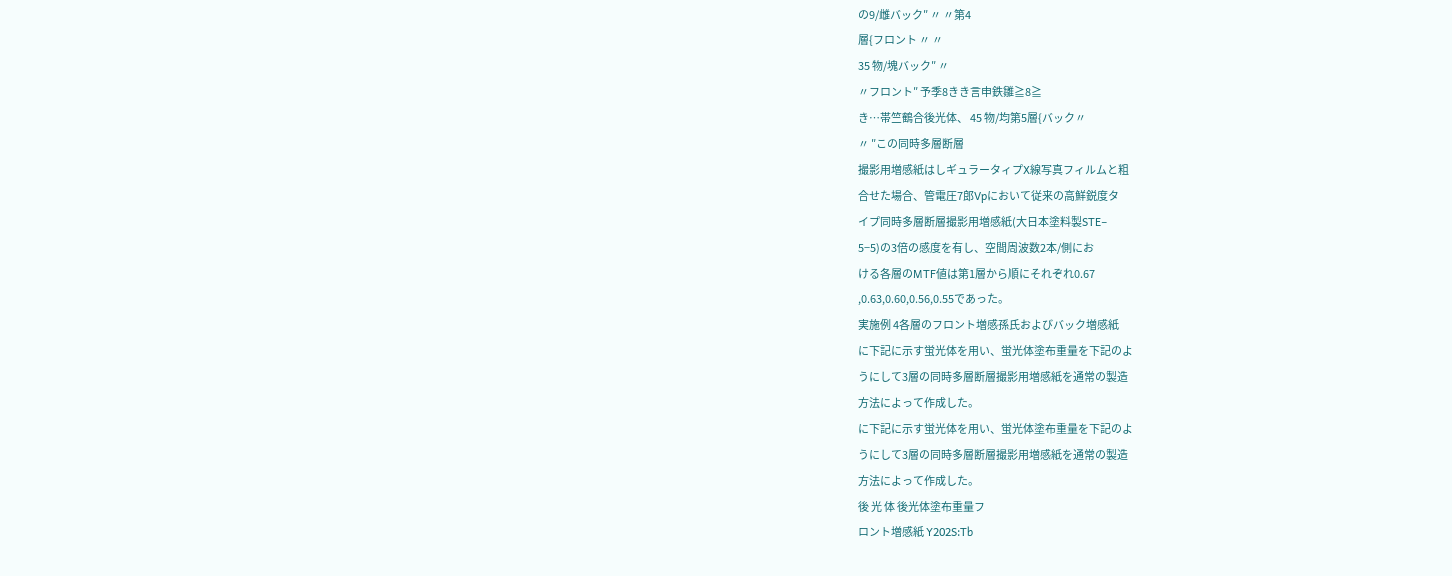の9/雌バック″ 〃 〃第4
層{フロント 〃 〃
35 物/塊バック″ 〃
〃フロント″ 予季8きき言申鉄雛≧8≧
き…帯竺鶴合後光体、 45 物/均第5層{バック〃
〃 ″この同時多層断層
撮影用増感紙はしギュラータィプX線写真フィルムと粗
合せた場合、管電圧7郎Vpにおいて従来の高鮮鋭度タ
イプ同時多層断層撮影用増感紙(大日本塗料製STE−
5−5)の3倍の感度を有し、空間周波数2本/側にお
ける各層のMTF値は第1層から順にそれぞれ0.67
,0.63,0.60,0.56,0.55であった。
実施例 4各層のフロント増感孫氏およびバック増感紙
に下記に示す蛍光体を用い、蛍光体塗布重量を下記のよ
うにして3層の同時多層断層撮影用増感紙を通常の製造
方法によって作成した。
に下記に示す蛍光体を用い、蛍光体塗布重量を下記のよ
うにして3層の同時多層断層撮影用増感紙を通常の製造
方法によって作成した。
後 光 体 後光体塗布重量フ
ロント増感紙 Y202S:Tb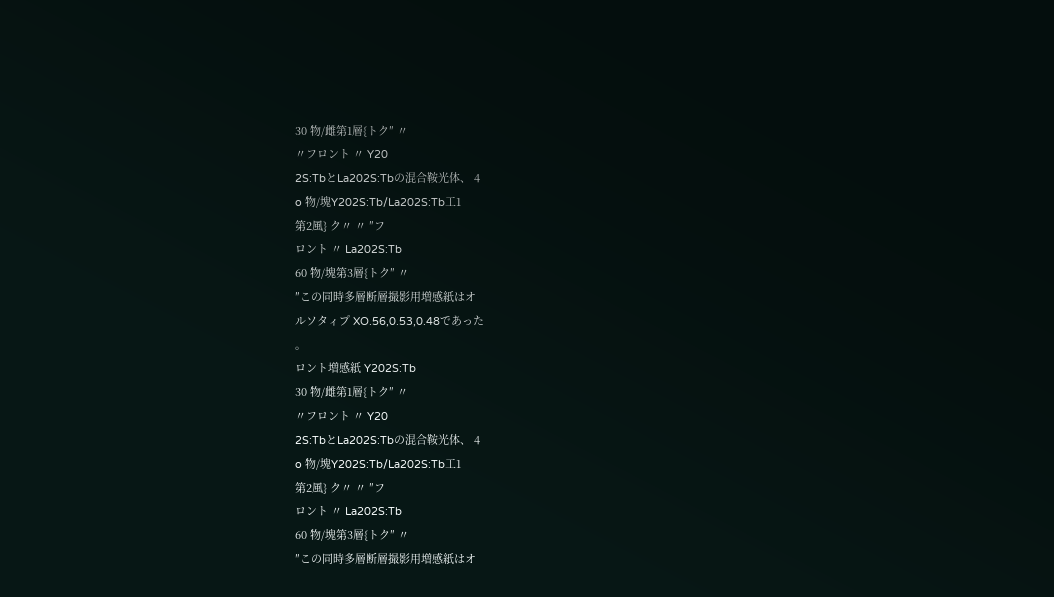30 物/雌第1層{トク″ 〃
〃フロント 〃 Y20
2S:TbとLa202S:Tbの混合鞍光体、 4
o 物/塊Y202S:Tb/La202S:Tb工1
第2風} ク〃 〃 ″フ
ロント 〃 La202S:Tb
60 物/塊第3層{トク″ 〃
″この同時多層断層撮影用増感紙はオ
ルソタィプ XO.56,0.53,0.48であった
。
ロント増感紙 Y202S:Tb
30 物/雌第1層{トク″ 〃
〃フロント 〃 Y20
2S:TbとLa202S:Tbの混合鞍光体、 4
o 物/塊Y202S:Tb/La202S:Tb工1
第2風} ク〃 〃 ″フ
ロント 〃 La202S:Tb
60 物/塊第3層{トク″ 〃
″この同時多層断層撮影用増感紙はオ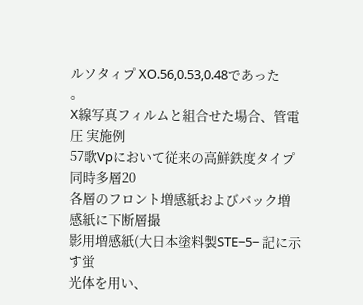ルソタィプ XO.56,0.53,0.48であった
。
X線写真フィルムと組合せた場合、管電圧 実施例
57歌Vpにおいて従来の高鮮鉄度タイプ同時多層20
各層のフロント増感紙およびバック増感紙に下断層撮
影用増感紙(大日本塗料製STE−5− 記に示す蛍
光体を用い、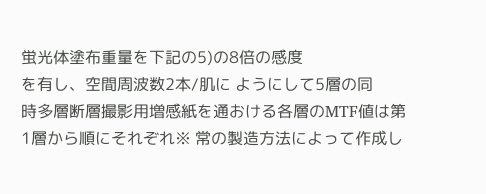蛍光体塗布重量を下記の5)の8倍の感度
を有し、空間周波数2本/肌に ようにして5層の同
時多層断層撮影用増感紙を通おける各層のMTF値は第
1層から順にそれぞれ※ 常の製造方法によって作成し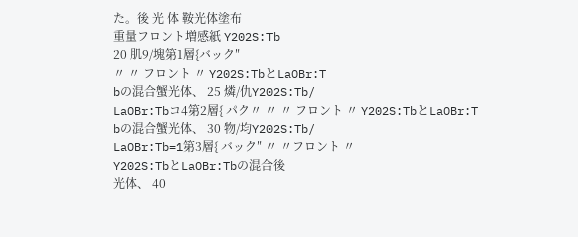た。後 光 体 鞍光体塗布
重量フロント増感紙 Y202S:Tb
20 肌9/塊第1層{バック″
〃 〃 フロント 〃 Y202S:TbとLaOBr:T
bの混合蟹光体、 25 燐/仇Y202S:Tb/
LaOBr:Tbコ4第2層{ パク〃 〃 〃 フロント 〃 Y202S:TbとLaOBr:T
bの混合蟹光体、 30 物/均Y202S:Tb/
LaOBr:Tb=1第3層{ バック″ 〃 〃フロント 〃
Y202S:TbとLaOBr:Tbの混合後
光体、 40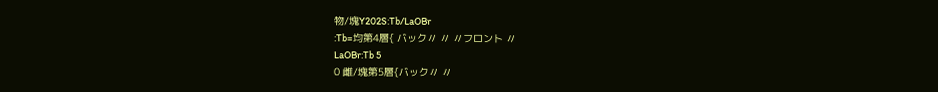物/塊Y202S:Tb/LaOBr
:Tb=均第4層{ バック〃 〃 〃フロント 〃
LaOBr:Tb 5
0 雌/塊第5層{バック〃 〃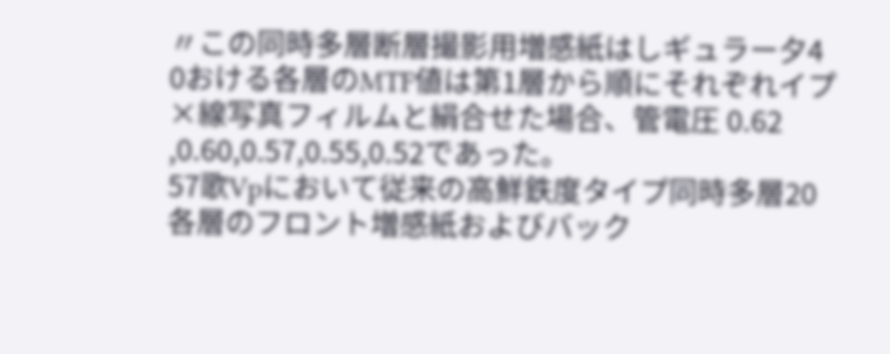〃この同時多層断層撮影用増感紙はしギュラー夕4
0おける各層のMTF値は第1層から順にそれぞれイプ
×線写真フィルムと絹合せた場合、管電圧 0.62
,0.60,0.57,0.55,0.52であった。
57歌Vpにおいて従来の高鮮鉄度タイプ同時多層20
各層のフロント増感紙およびバック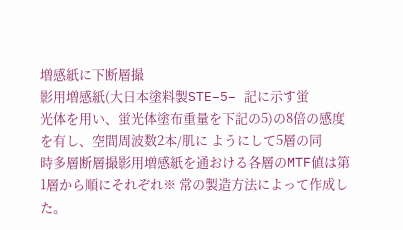増感紙に下断層撮
影用増感紙(大日本塗料製STE−5− 記に示す蛍
光体を用い、蛍光体塗布重量を下記の5)の8倍の感度
を有し、空間周波数2本/肌に ようにして5層の同
時多層断層撮影用増感紙を通おける各層のMTF値は第
1層から順にそれぞれ※ 常の製造方法によって作成し
た。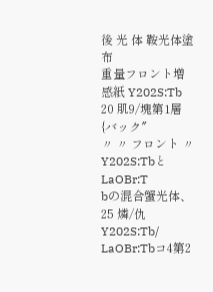後 光 体 鞍光体塗布
重量フロント増感紙 Y202S:Tb
20 肌9/塊第1層{バック″
〃 〃 フロント 〃 Y202S:TbとLaOBr:T
bの混合蟹光体、 25 燐/仇Y202S:Tb/
LaOBr:Tbコ4第2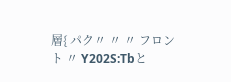層{ パク〃 〃 〃 フロント 〃 Y202S:Tbと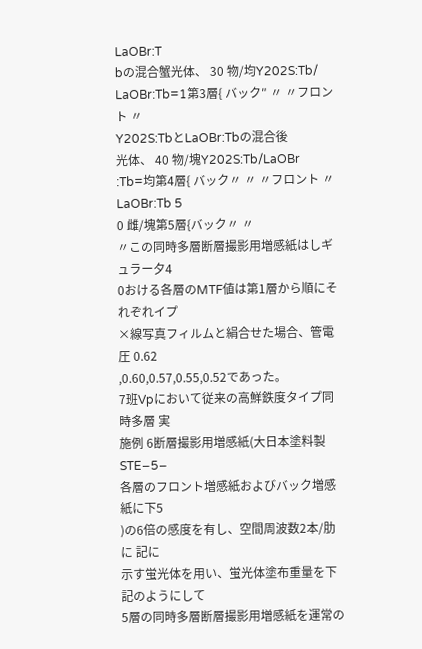LaOBr:T
bの混合蟹光体、 30 物/均Y202S:Tb/
LaOBr:Tb=1第3層{ バック″ 〃 〃フロント 〃
Y202S:TbとLaOBr:Tbの混合後
光体、 40 物/塊Y202S:Tb/LaOBr
:Tb=均第4層{ バック〃 〃 〃フロント 〃
LaOBr:Tb 5
0 雌/塊第5層{バック〃 〃
〃この同時多層断層撮影用増感紙はしギュラー夕4
0おける各層のMTF値は第1層から順にそれぞれイプ
×線写真フィルムと絹合せた場合、管電圧 0.62
,0.60,0.57,0.55,0.52であった。
7班Vpにおいて従来の高鮮鉄度タイプ同時多層 実
施例 6断層撮影用増感紙(大日本塗料製STE−5−
各層のフロント増感紙およびバック増感紙に下5
)の6倍の感度を有し、空間周波数2本/肋に 記に
示す蛍光体を用い、蛍光体塗布重量を下記のようにして
5層の同時多層断層撮影用増感紙を運常の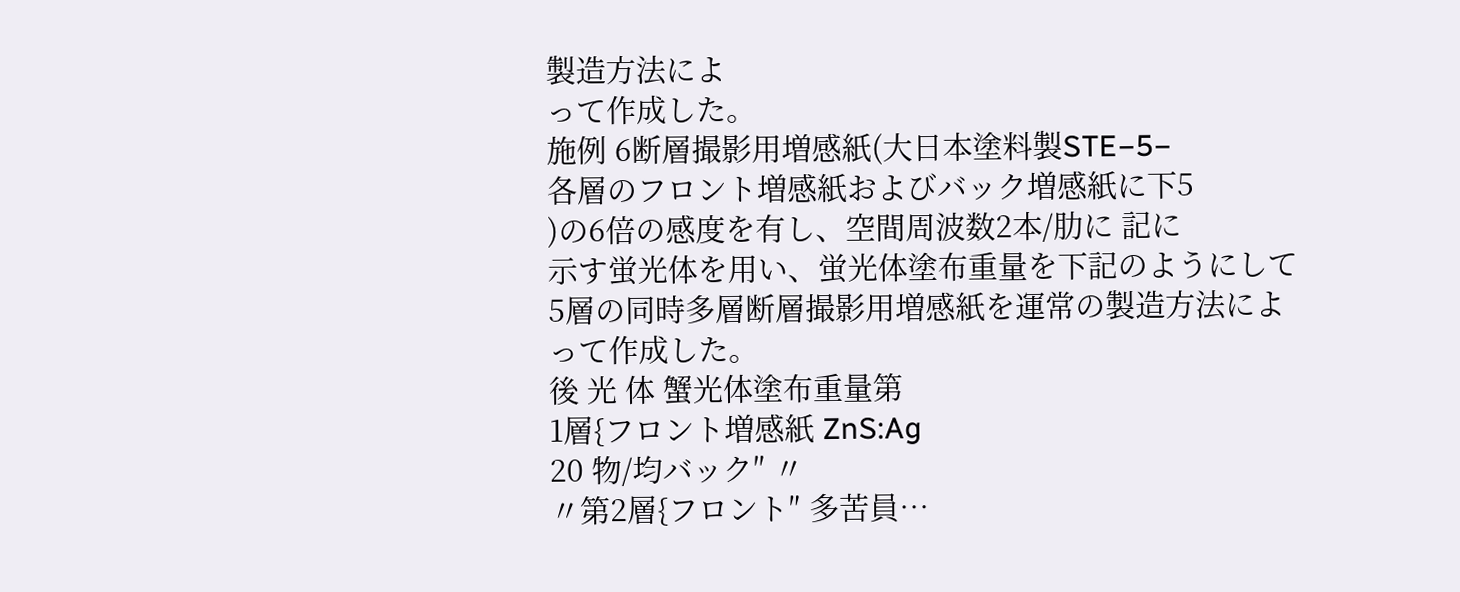製造方法によ
って作成した。
施例 6断層撮影用増感紙(大日本塗料製STE−5−
各層のフロント増感紙およびバック増感紙に下5
)の6倍の感度を有し、空間周波数2本/肋に 記に
示す蛍光体を用い、蛍光体塗布重量を下記のようにして
5層の同時多層断層撮影用増感紙を運常の製造方法によ
って作成した。
後 光 体 蟹光体塗布重量第
1層{フロント増感紙 ZnS:Ag
20 物/均バック″ 〃
〃第2層{フロント″ 多苦員…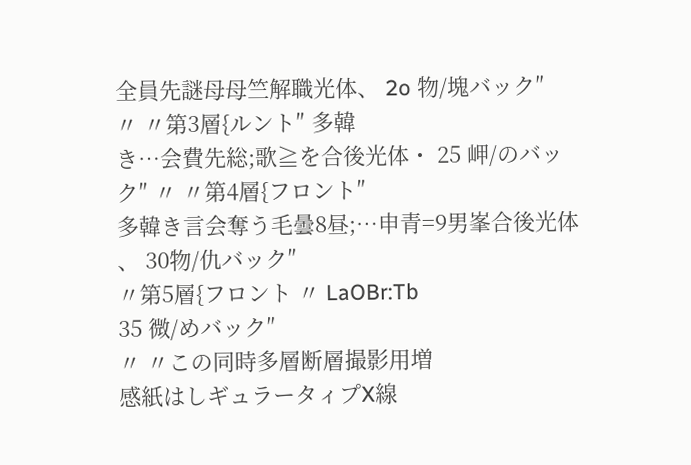全員先謎母母竺解職光体、 2o 物/塊バック″
〃 〃第3層{ルント″ 多韓
き…会費先総;歌≧を合後光体・ 25 岬/のバッ
ク″ 〃 〃第4層{フロント″
多韓き言会奪う毛曇8昼;…申青=9男峯合後光体
、 30物/仇バック″
〃第5層{フロント 〃 LaOBr:Tb
35 微/めバック″
〃 〃この同時多層断層撮影用増
感紙はしギュラータィプX線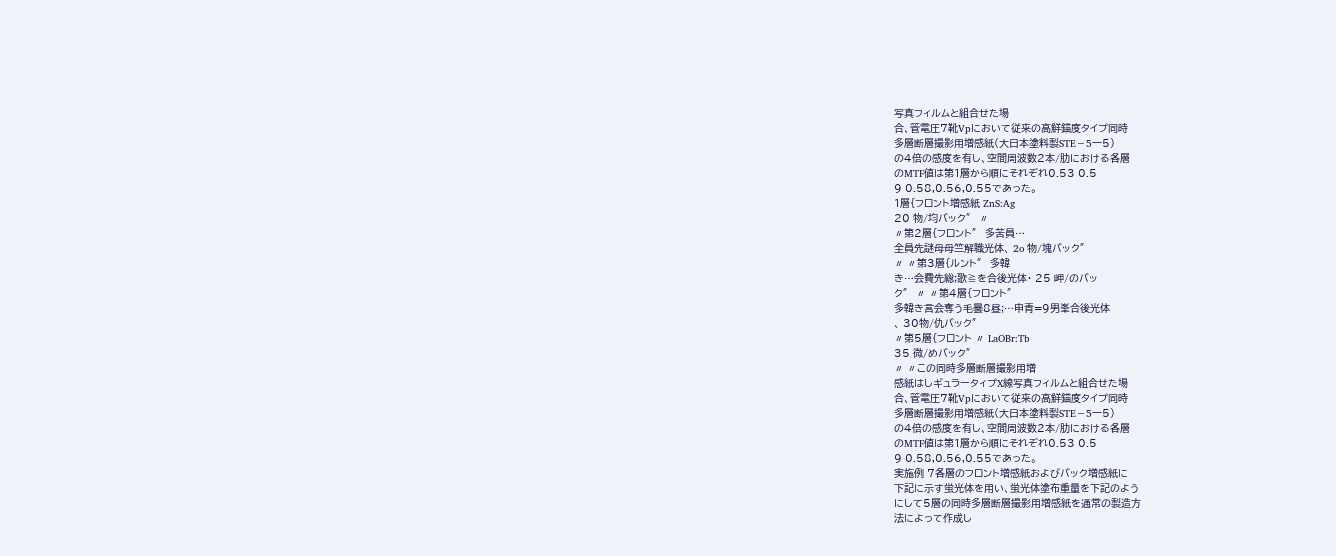写真フィルムと組合せた場
合、管電圧7靴Vpにおいて従来の高鮮錨度タイプ同時
多層断層撮影用増感紙(大日本塗料製STE−5一5)
の4倍の感度を有し、空間周波数2本/肋における各層
のMTF値は第1層から順にそれぞれ0.53 0.5
9 0.58,0.56,0.55であった。
1層{フロント増感紙 ZnS:Ag
20 物/均バック″ 〃
〃第2層{フロント″ 多苦員…
全員先謎母母竺解職光体、 2o 物/塊バック″
〃 〃第3層{ルント″ 多韓
き…会費先総;歌≧を合後光体・ 25 岬/のバッ
ク″ 〃 〃第4層{フロント″
多韓き言会奪う毛曇8昼;…申青=9男峯合後光体
、 30物/仇バック″
〃第5層{フロント 〃 LaOBr:Tb
35 微/めバック″
〃 〃この同時多層断層撮影用増
感紙はしギュラータィプX線写真フィルムと組合せた場
合、管電圧7靴Vpにおいて従来の高鮮錨度タイプ同時
多層断層撮影用増感紙(大日本塗料製STE−5一5)
の4倍の感度を有し、空間周波数2本/肋における各層
のMTF値は第1層から順にそれぞれ0.53 0.5
9 0.58,0.56,0.55であった。
実施例 7各層のフロント増感紙およびバック増感紙に
下記に示す蛍光体を用い、蛍光体塗布重量を下記のよう
にして5層の同時多層断層撮影用増感紙を通常の製造方
法によって作成し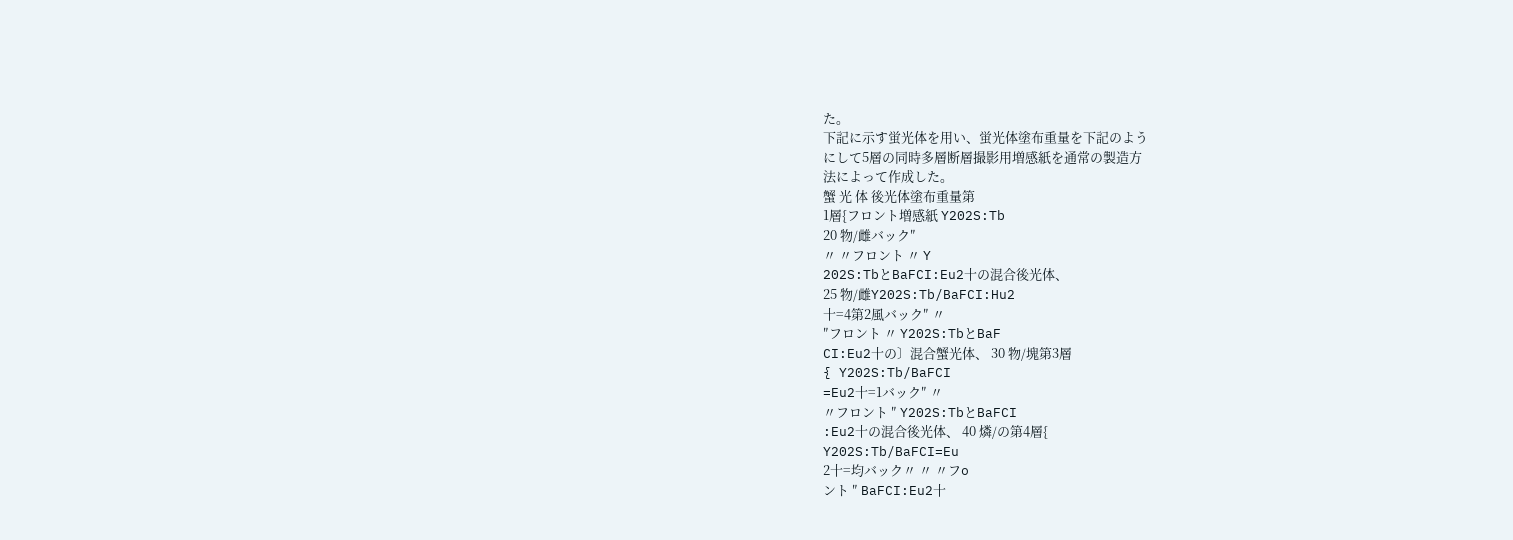た。
下記に示す蛍光体を用い、蛍光体塗布重量を下記のよう
にして5層の同時多層断層撮影用増感紙を通常の製造方
法によって作成した。
蟹 光 体 後光体塗布重量第
1層{フロント増感紙 Y202S:Tb
20 物/雌バック″
〃 〃フロント 〃 Y
202S:TbとBaFCI:Eu2十の混合後光体、
25 物/雌Y202S:Tb/BaFCI:Hu2
十=4第2風バック″ 〃
″フロント 〃 Y202S:TbとBaF
CI:Eu2十の〕混合蟹光体、 30 物/塊第3層
{ Y202S:Tb/BaFCI
=Eu2十=1バック″ 〃
〃フロント ″ Y202S:TbとBaFCI
:Eu2十の混合後光体、 40 燐/の第4層{
Y202S:Tb/BaFCI=Eu
2十=均バック〃 〃 〃フo
ント ″ BaFCI:Eu2十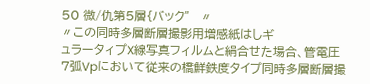50 微/仇第5層{バック″ 〃
〃この同時多層断層撮影用増感紙はしギ
ュラータィプX線写真フィルムと絹合せた場合、管電圧
7弧Vpにおいて従来の橋鮮鉄度タイプ同時多層断層撮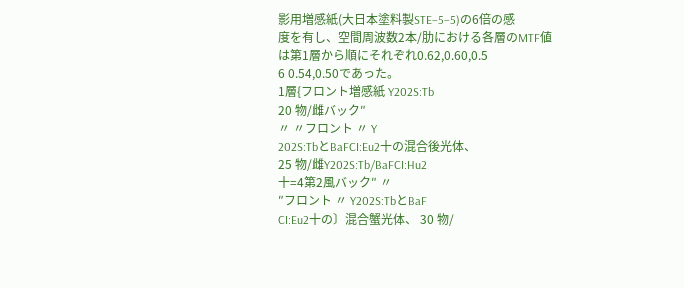影用増感紙(大日本塗料製STE−5−5)の6倍の感
度を有し、空間周波数2本/肋における各層のMTF値
は第1層から順にそれぞれ0.62,0.60,0.5
6 0.54,0.50であった。
1層{フロント増感紙 Y202S:Tb
20 物/雌バック″
〃 〃フロント 〃 Y
202S:TbとBaFCI:Eu2十の混合後光体、
25 物/雌Y202S:Tb/BaFCI:Hu2
十=4第2風バック″ 〃
″フロント 〃 Y202S:TbとBaF
CI:Eu2十の〕混合蟹光体、 30 物/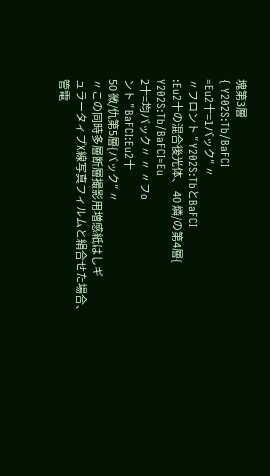塊第3層
{ Y202S:Tb/BaFCI
=Eu2十=1バック″ 〃
〃フロント ″ Y202S:TbとBaFCI
:Eu2十の混合後光体、 40 燐/の第4層{
Y202S:Tb/BaFCI=Eu
2十=均バック〃 〃 〃フo
ント ″ BaFCI:Eu2十
50 微/仇第5層{バック″ 〃
〃この同時多層断層撮影用増感紙はしギ
ュラータィプX線写真フィルムと絹合せた場合、管電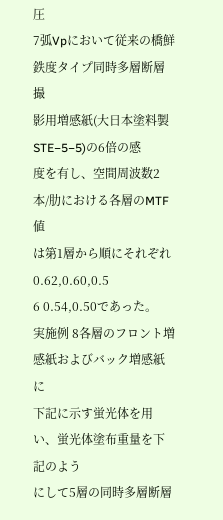圧
7弧Vpにおいて従来の橋鮮鉄度タイプ同時多層断層撮
影用増感紙(大日本塗料製STE−5−5)の6倍の感
度を有し、空間周波数2本/肋における各層のMTF値
は第1層から順にそれぞれ0.62,0.60,0.5
6 0.54,0.50であった。
実施例 8各層のフロント増感紙およびバック増感紙に
下記に示す蛍光体を用い、蛍光体塗布重量を下記のよう
にして5層の同時多層断層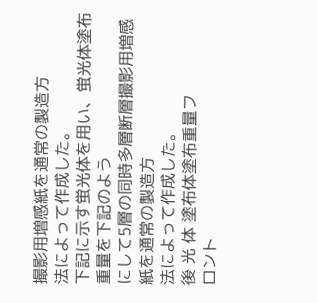撮影用増感紙を通常の製造方
法によって作成した。
下記に示す蛍光体を用い、蛍光体塗布重量を下記のよう
にして5層の同時多層断層撮影用増感紙を通常の製造方
法によって作成した。
後 光 体 塗布体塗布重量フ
ロント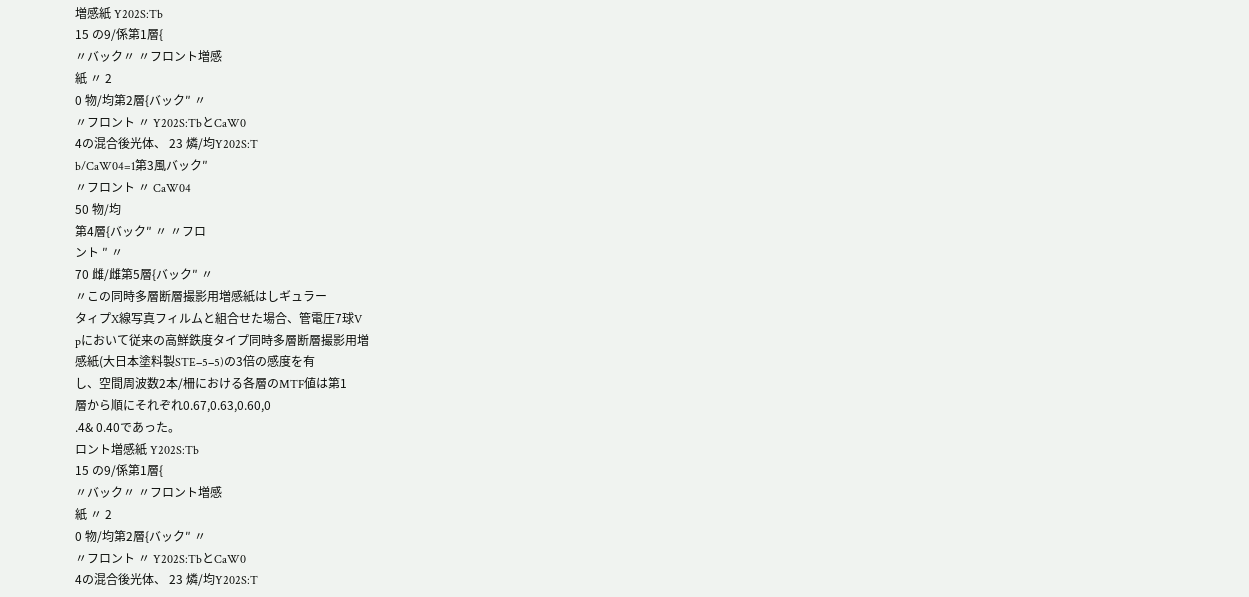増感紙 Y202S:Tb
15 の9/係第1層{
〃バック〃 〃フロント増感
紙 〃 2
0 物/均第2層{バック″ 〃
〃フロント 〃 Y202S:TbとCaW0
4の混合後光体、 23 燐/均Y202S:T
b/CaW04=1第3風バック″
〃フロント 〃 CaW04
50 物/均
第4層{バック″ 〃 〃フロ
ント ″ 〃
70 雌/雌第5層{バック″ 〃
〃この同時多層断層撮影用増感紙はしギュラー
タィプX線写真フィルムと組合せた場合、管電圧7球V
pにおいて従来の高鮮鉄度タイプ同時多層断層撮影用増
感紙(大日本塗料製STE−5−5)の3倍の感度を有
し、空間周波数2本/柵における各層のMTF値は第1
層から順にそれぞれ0.67,0.63,0.60,0
.4& 0.40であった。
ロント増感紙 Y202S:Tb
15 の9/係第1層{
〃バック〃 〃フロント増感
紙 〃 2
0 物/均第2層{バック″ 〃
〃フロント 〃 Y202S:TbとCaW0
4の混合後光体、 23 燐/均Y202S:T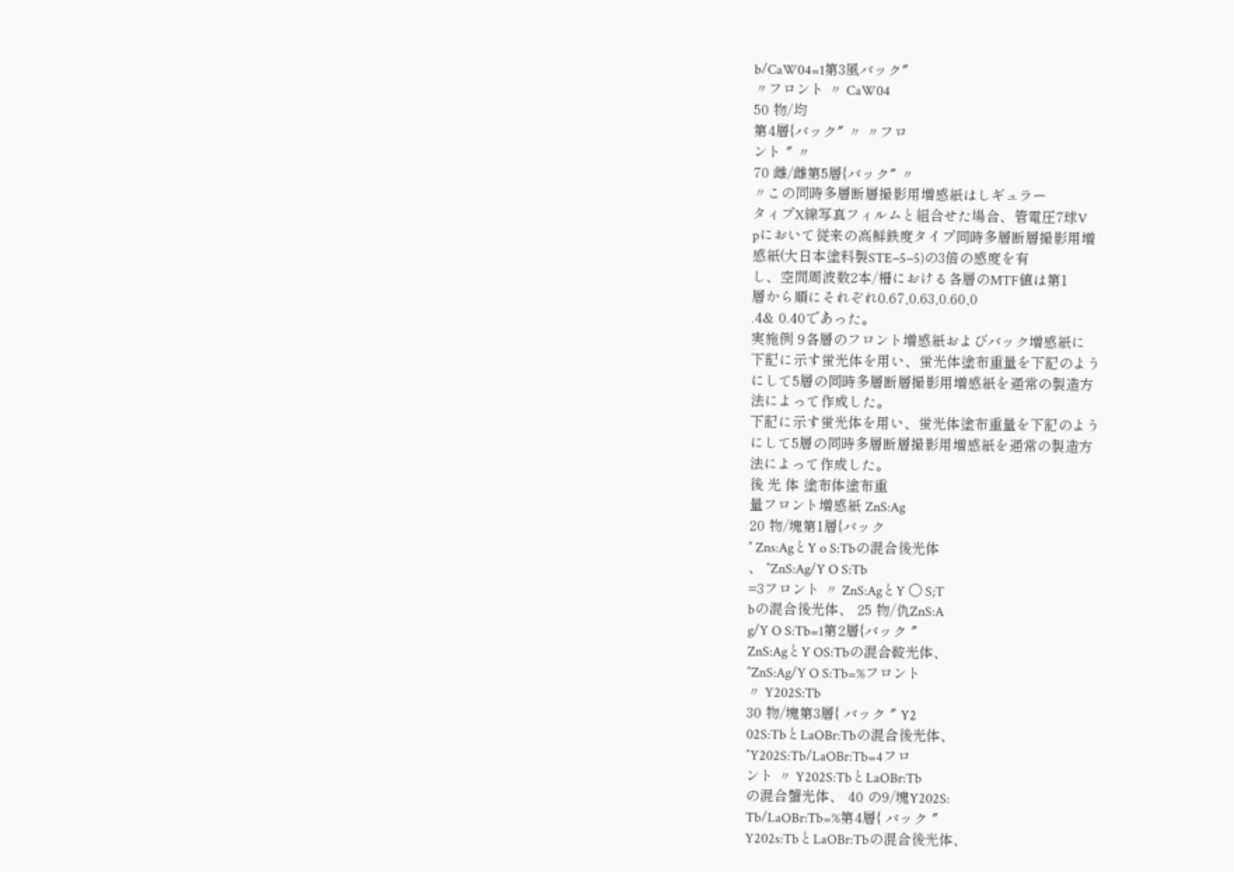b/CaW04=1第3風バック″
〃フロント 〃 CaW04
50 物/均
第4層{バック″ 〃 〃フロ
ント ″ 〃
70 雌/雌第5層{バック″ 〃
〃この同時多層断層撮影用増感紙はしギュラー
タィプX線写真フィルムと組合せた場合、管電圧7球V
pにおいて従来の高鮮鉄度タイプ同時多層断層撮影用増
感紙(大日本塗料製STE−5−5)の3倍の感度を有
し、空間周波数2本/柵における各層のMTF値は第1
層から順にそれぞれ0.67,0.63,0.60,0
.4& 0.40であった。
実施例 9各層のフロント増感紙およびバック増感紙に
下記に示す蛍光体を用い、蛍光体塗布重量を下記のよう
にして5層の同時多層断層撮影用増感紙を通常の製造方
法によって作成した。
下記に示す蛍光体を用い、蛍光体塗布重量を下記のよう
にして5層の同時多層断層撮影用増感紙を通常の製造方
法によって作成した。
後 光 体 塗布体塗布重
量フロント増感紙 ZnS:Ag
20 物/塊第1層{バック
″ Zns:AgとY o S:Tbの混合後光体
、 ″ZnS:Ag/Y O S:Tb
=3フロント 〃 ZnS:AgとY ○ S;T
bの混合後光体、 25 物/仇ZnS:A
g/Y O S:Tb=1第2層{バック ″
ZnS:AgとY OS:Tbの混合鞍光体、
″ZnS:Ag/Y O S:Tb=%フロント
〃 Y202S:Tb
30 物/塊第3層{ バック ″ Y2
02S:TbとLaOBr:Tbの混合後光体、
″Y202S:Tb/LaOBr:Tb=4フロ
ント 〃 Y202S:TbとLaOBr:Tb
の混合蟹光体、 40 の9/塊Y202S:
Tb/LaOBr:Tb=%第4層{ バック ″
Y202s:TbとLaOBr:Tbの混合後光体、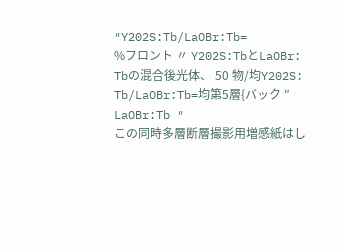″Y202S:Tb/LaOBr:Tb=
%フロント 〃 Y202S:TbとLaOBr:
Tbの混合後光体、 50 物/均Y202S:
Tb/LaOBr:Tb=均第5層{バック ″
LaOBr:Tb ″
この同時多層断層撮影用増感紙はし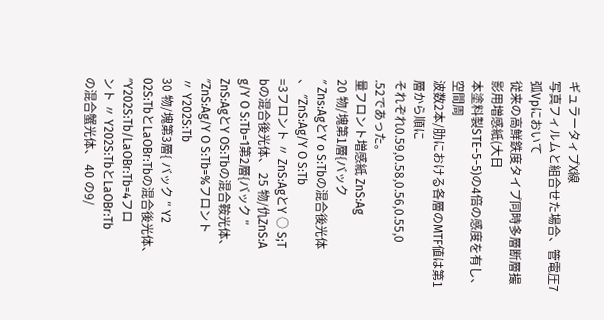ギュラータィプX線
写真フィルムと組合せた場合、管電圧7弧Vpにおいて
従来の高鮮鉄度タイプ同時多層断層撮影用増感紙(大日
本塗料製STE−5−5)の4倍の感度を有し、空間周
波数2本/肋における各層のMTF値は第1層から順に
それぞれ0.59,0.58,0.56,0.55,0
.52であった。
量フロント増感紙 ZnS:Ag
20 物/塊第1層{バック
″ Zns:AgとY o S:Tbの混合後光体
、 ″ZnS:Ag/Y O S:Tb
=3フロント 〃 ZnS:AgとY ○ S;T
bの混合後光体、 25 物/仇ZnS:A
g/Y O S:Tb=1第2層{バック ″
ZnS:AgとY OS:Tbの混合鞍光体、
″ZnS:Ag/Y O S:Tb=%フロント
〃 Y202S:Tb
30 物/塊第3層{ バック ″ Y2
02S:TbとLaOBr:Tbの混合後光体、
″Y202S:Tb/LaOBr:Tb=4フロ
ント 〃 Y202S:TbとLaOBr:Tb
の混合蟹光体、 40 の9/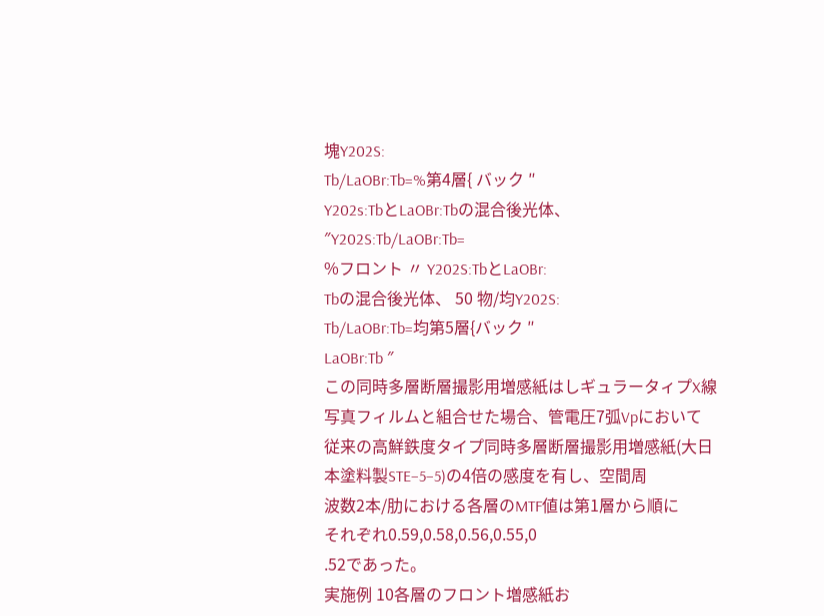塊Y202S:
Tb/LaOBr:Tb=%第4層{ バック ″
Y202s:TbとLaOBr:Tbの混合後光体、
″Y202S:Tb/LaOBr:Tb=
%フロント 〃 Y202S:TbとLaOBr:
Tbの混合後光体、 50 物/均Y202S:
Tb/LaOBr:Tb=均第5層{バック ″
LaOBr:Tb ″
この同時多層断層撮影用増感紙はしギュラータィプX線
写真フィルムと組合せた場合、管電圧7弧Vpにおいて
従来の高鮮鉄度タイプ同時多層断層撮影用増感紙(大日
本塗料製STE−5−5)の4倍の感度を有し、空間周
波数2本/肋における各層のMTF値は第1層から順に
それぞれ0.59,0.58,0.56,0.55,0
.52であった。
実施例 10各層のフロント増感紙お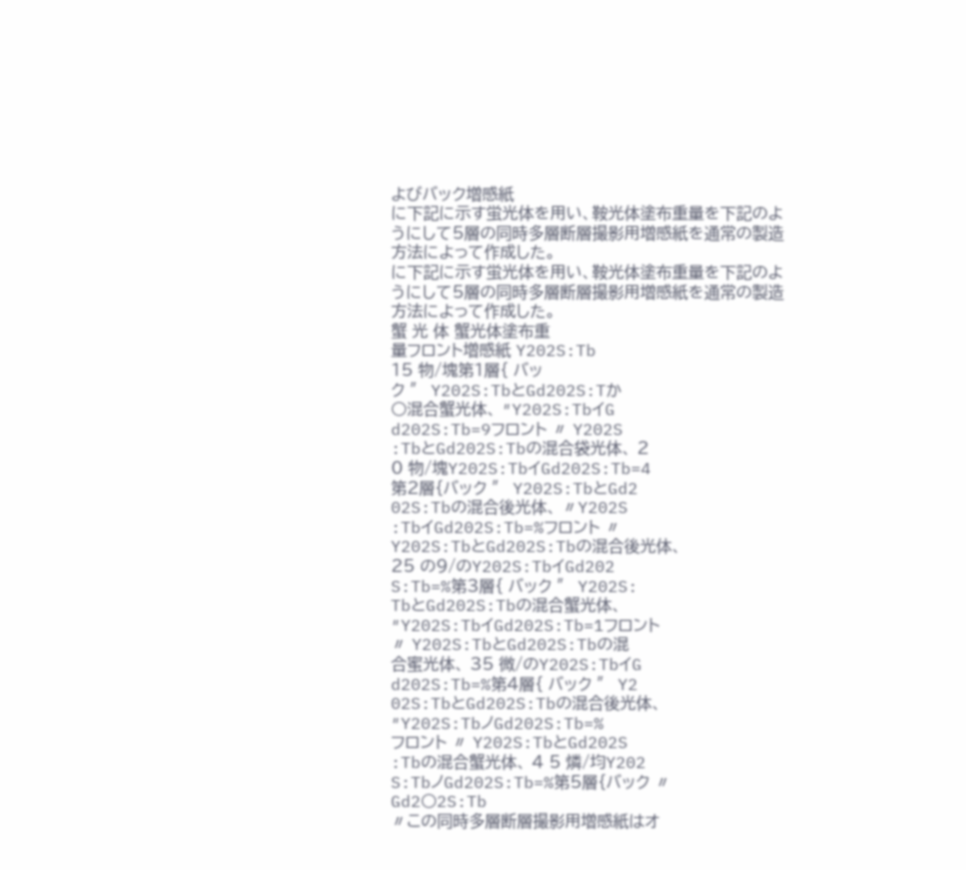よびバック増感紙
に下記に示す蛍光体を用い、鞍光体塗布重量を下記のよ
うにして5層の同時多層断層撮影用増感紙を通常の製造
方法によって作成した。
に下記に示す蛍光体を用い、鞍光体塗布重量を下記のよ
うにして5層の同時多層断層撮影用増感紙を通常の製造
方法によって作成した。
蟹 光 体 蟹光体塗布重
量フロント増感紙 Y202S:Tb
15 物/塊第1層{ バッ
ク ″ Y202S:TbとGd202S:Tか
○混合蟹光体、 ″Y202S:TbイG
d202S:Tb=9フロント 〃 Y202S
:TbとGd202S:Tbの混合袋光体、 2
0 物/塊Y202S:TbイGd202S:Tb=4
第2層{バック ″ Y202S:TbとGd2
02S:Tbの混合後光体、 〃Y202S
:TbイGd202S:Tb=%フロント 〃
Y202S:TbとGd202S:Tbの混合後光体、
25 の9/のY202S:TbイGd202
S:Tb=%第3層{ バック ″ Y202S:
TbとGd202S:Tbの混合蟹光体、
″Y202S:TbイGd202S:Tb=1フロント
〃 Y202S:TbとGd202S:Tbの混
合蜜光体、 35 微/のY202S:TbイG
d202S:Tb=%第4層{ バック ″ Y2
02S:TbとGd202S:Tbの混合後光体、
″Y202S:TbノGd202S:Tb=%
フロント 〃 Y202S:TbとGd202S
:Tbの混合蟹光体、 4 5 燐/均Y202
S:TbノGd202S:Tb=%第5層{バック 〃
Gd2○2S:Tb
〃この同時多層断層撮影用増感紙はオ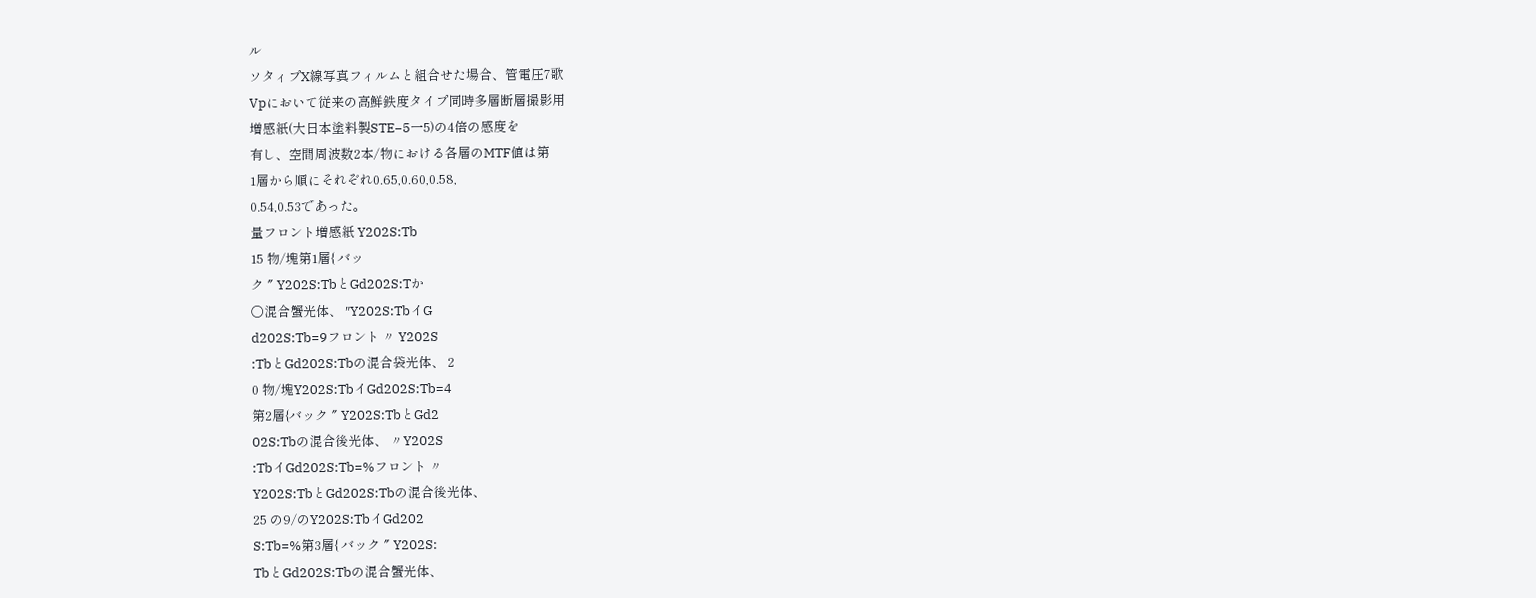ル
ソタィプX線写真フィルムと組合せた場合、管電圧7歌
Vpにおいて従来の高鮮鉄度タイプ同時多層断層撮影用
増感紙(大日本塗料製STE−5一5)の4倍の感度を
有し、空間周波数2本/物における各層のMTF値は第
1層から順にそれぞれ0.65,0.60,0.58,
0.54,0.53であった。
量フロント増感紙 Y202S:Tb
15 物/塊第1層{ バッ
ク ″ Y202S:TbとGd202S:Tか
○混合蟹光体、 ″Y202S:TbイG
d202S:Tb=9フロント 〃 Y202S
:TbとGd202S:Tbの混合袋光体、 2
0 物/塊Y202S:TbイGd202S:Tb=4
第2層{バック ″ Y202S:TbとGd2
02S:Tbの混合後光体、 〃Y202S
:TbイGd202S:Tb=%フロント 〃
Y202S:TbとGd202S:Tbの混合後光体、
25 の9/のY202S:TbイGd202
S:Tb=%第3層{ バック ″ Y202S:
TbとGd202S:Tbの混合蟹光体、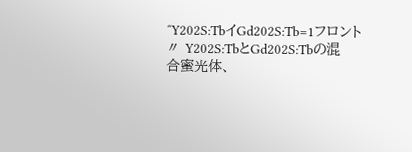″Y202S:TbイGd202S:Tb=1フロント
〃 Y202S:TbとGd202S:Tbの混
合蜜光体、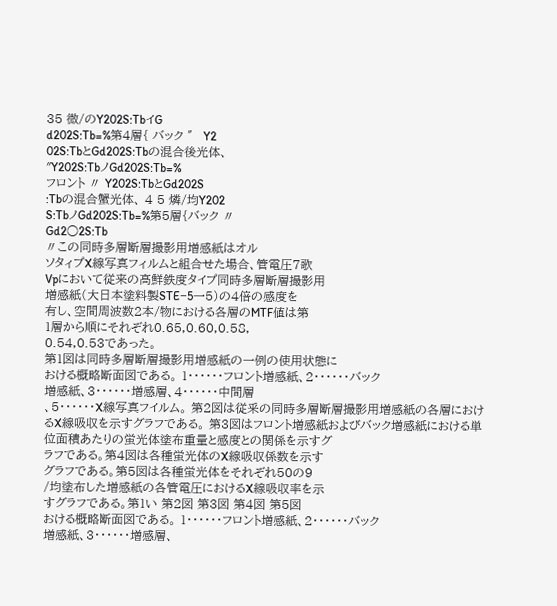35 微/のY202S:TbイG
d202S:Tb=%第4層{ バック ″ Y2
02S:TbとGd202S:Tbの混合後光体、
″Y202S:TbノGd202S:Tb=%
フロント 〃 Y202S:TbとGd202S
:Tbの混合蟹光体、 4 5 燐/均Y202
S:TbノGd202S:Tb=%第5層{バック 〃
Gd2○2S:Tb
〃この同時多層断層撮影用増感紙はオル
ソタィプX線写真フィルムと組合せた場合、管電圧7歌
Vpにおいて従来の高鮮鉄度タイプ同時多層断層撮影用
増感紙(大日本塗料製STE−5一5)の4倍の感度を
有し、空間周波数2本/物における各層のMTF値は第
1層から順にそれぞれ0.65,0.60,0.58,
0.54,0.53であった。
第1図は同時多層断層撮影用増感紙の一例の使用状態に
おける概略断面図である。 1・・・・・・フロント増感紙、2・・・・・・バック
増感紙、3・・・・・・増感層、4・・・・・・中間層
、5・・・・・・X線写真フイルム。 第2図は従釆の同時多層断層撮影用増感紙の各層におけ
るX線吸収を示すグラフである。 第3図はフロント増感紙およびバック増感紙における単
位面積あたりの蛍光体塗布重量と感度との関係を示すグ
ラフである。第4図は各種蛍光体のX線吸収係数を示す
グラフである。第5図は各種蛍光体をそれぞれ50の9
/均塗布した増感紙の各管電圧におけるX線吸収率を示
すグラフである。第1い 第2図 第3図 第4図 第5図
おける概略断面図である。 1・・・・・・フロント増感紙、2・・・・・・バック
増感紙、3・・・・・・増感層、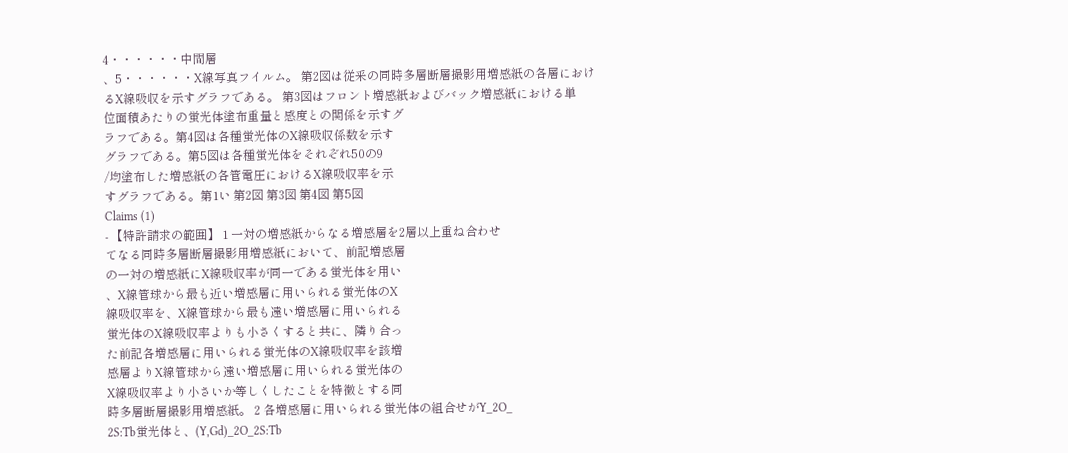4・・・・・・中間層
、5・・・・・・X線写真フイルム。 第2図は従釆の同時多層断層撮影用増感紙の各層におけ
るX線吸収を示すグラフである。 第3図はフロント増感紙およびバック増感紙における単
位面積あたりの蛍光体塗布重量と感度との関係を示すグ
ラフである。第4図は各種蛍光体のX線吸収係数を示す
グラフである。第5図は各種蛍光体をそれぞれ50の9
/均塗布した増感紙の各管電圧におけるX線吸収率を示
すグラフである。第1い 第2図 第3図 第4図 第5図
Claims (1)
- 【特許請求の範囲】 1 一対の増感紙からなる増感層を2層以上重ね合わせ
てなる同時多層断層撮影用増感紙において、前記増感層
の一対の増感紙にX線吸収率が同一である蛍光体を用い
、X線管球から最も近い増感層に用いられる蛍光体のX
線吸収率を、X線管球から最も遠い増感層に用いられる
蛍光体のX線吸収率よりも小さくすると共に、隣り合っ
た前記各増感層に用いられる蛍光体のX線吸収率を該増
感層よりX線管球から遠い増感層に用いられる蛍光体の
X線吸収率より小さいか等しくしたことを特徴とする同
時多層断層撮影用増感紙。 2 各増感層に用いられる蛍光体の組合せがY_2O_
2S:Tb蛍光体と、(Y,Gd)_2O_2S:Tb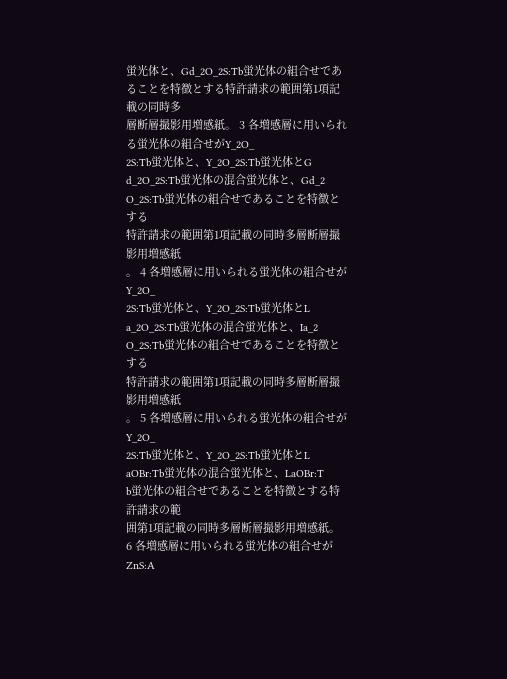蛍光体と、Gd_2O_2S:Tb蛍光体の組合せであ
ることを特徴とする特許請求の範囲第1項記載の同時多
層断層撮影用増感紙。 3 各増感層に用いられる蛍光体の組合せがY_2O_
2S:Tb蛍光体と、Y_2O_2S:Tb蛍光体とG
d_2O_2S:Tb蛍光体の混合蛍光体と、Gd_2
O_2S:Tb蛍光体の組合せであることを特徴とする
特許請求の範囲第1項記載の同時多層断層撮影用増感紙
。 4 各増感層に用いられる蛍光体の組合せがY_2O_
2S:Tb蛍光体と、Y_2O_2S:Tb蛍光体とL
a_2O_2S:Tb蛍光体の混合蛍光体と、Ia_2
O_2S:Tb蛍光体の組合せであることを特徴とする
特許請求の範囲第1項記載の同時多層断層撮影用増感紙
。 5 各増感層に用いられる蛍光体の組合せがY_2O_
2S:Tb蛍光体と、Y_2O_2S:Tb蛍光体とL
aOBr:Tb蛍光体の混合蛍光体と、LaOBr:T
b蛍光体の組合せであることを特徴とする特許請求の範
囲第1項記載の同時多層断層撮影用増感紙。 6 各増感層に用いられる蛍光体の組合せがZnS:A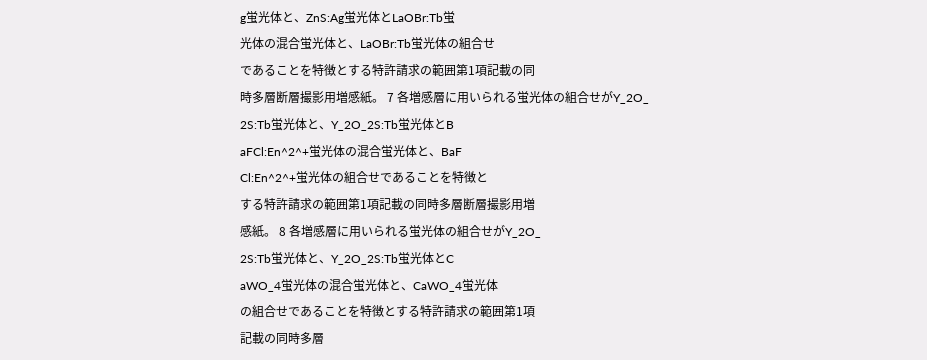g蛍光体と、ZnS:Ag蛍光体とLaOBr:Tb蛍
光体の混合蛍光体と、LaOBr:Tb蛍光体の組合せ
であることを特徴とする特許請求の範囲第1項記載の同
時多層断層撮影用増感紙。 7 各増感層に用いられる蛍光体の組合せがY_2O_
2S:Tb蛍光体と、Y_2O_2S:Tb蛍光体とB
aFCl:En^2^+蛍光体の混合蛍光体と、BaF
Cl:En^2^+蛍光体の組合せであることを特徴と
する特許請求の範囲第1項記載の同時多層断層撮影用増
感紙。 8 各増感層に用いられる蛍光体の組合せがY_2O_
2S:Tb蛍光体と、Y_2O_2S:Tb蛍光体とC
aWO_4蛍光体の混合蛍光体と、CaWO_4蛍光体
の組合せであることを特徴とする特許請求の範囲第1項
記載の同時多層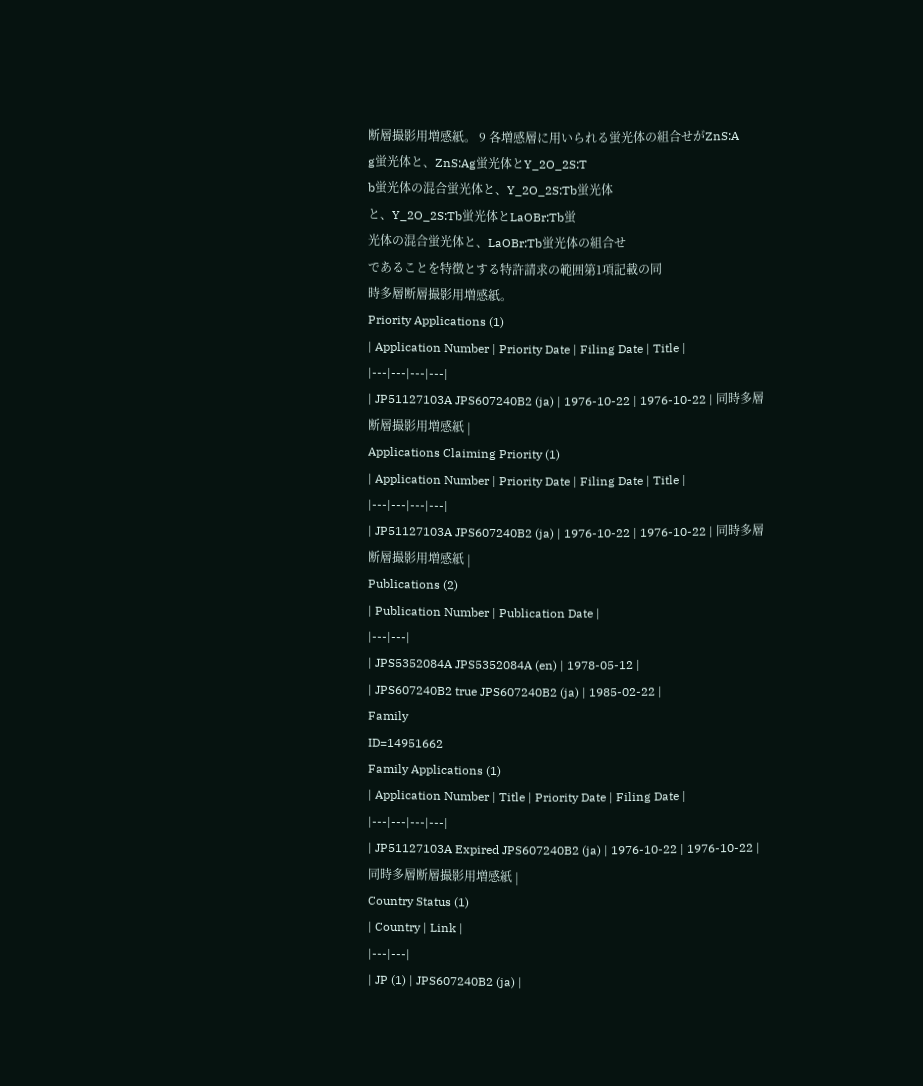断層撮影用増感紙。 9 各増感層に用いられる蛍光体の組合せがZnS:A
g蛍光体と、ZnS:Ag蛍光体とY_2O_2S:T
b蛍光体の混合蛍光体と、Y_2O_2S:Tb蛍光体
と、Y_2O_2S:Tb蛍光体とLaOBr:Tb蛍
光体の混合蛍光体と、LaOBr:Tb蛍光体の組合せ
であることを特徴とする特許請求の範囲第1項記載の同
時多層断層撮影用増感紙。
Priority Applications (1)
| Application Number | Priority Date | Filing Date | Title |
|---|---|---|---|
| JP51127103A JPS607240B2 (ja) | 1976-10-22 | 1976-10-22 | 同時多層断層撮影用増感紙 |
Applications Claiming Priority (1)
| Application Number | Priority Date | Filing Date | Title |
|---|---|---|---|
| JP51127103A JPS607240B2 (ja) | 1976-10-22 | 1976-10-22 | 同時多層断層撮影用増感紙 |
Publications (2)
| Publication Number | Publication Date |
|---|---|
| JPS5352084A JPS5352084A (en) | 1978-05-12 |
| JPS607240B2 true JPS607240B2 (ja) | 1985-02-22 |
Family
ID=14951662
Family Applications (1)
| Application Number | Title | Priority Date | Filing Date |
|---|---|---|---|
| JP51127103A Expired JPS607240B2 (ja) | 1976-10-22 | 1976-10-22 | 同時多層断層撮影用増感紙 |
Country Status (1)
| Country | Link |
|---|---|
| JP (1) | JPS607240B2 (ja) |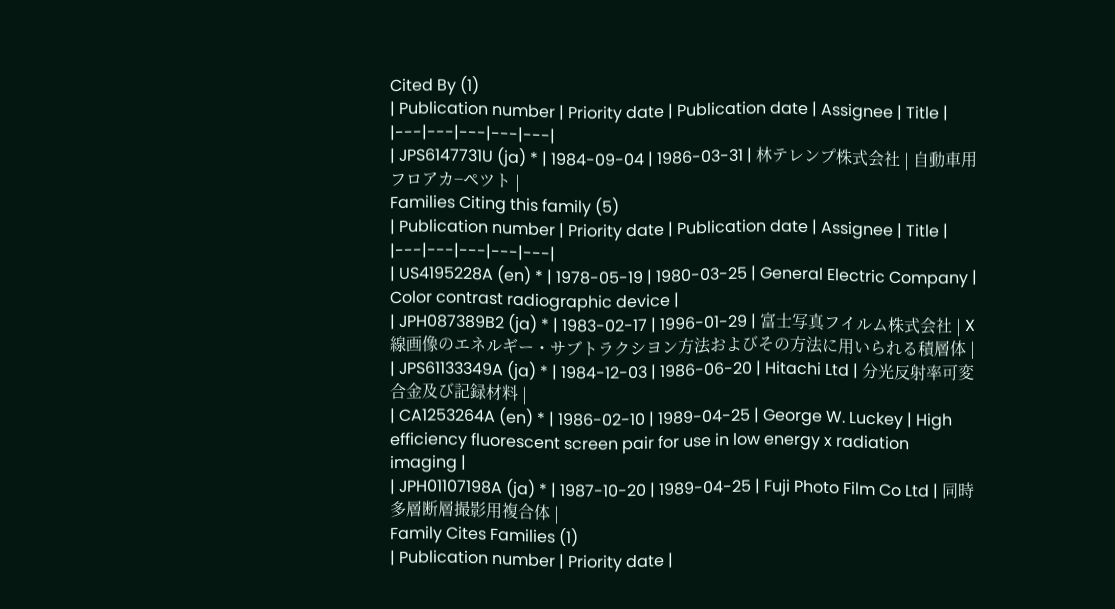Cited By (1)
| Publication number | Priority date | Publication date | Assignee | Title |
|---|---|---|---|---|
| JPS6147731U (ja) * | 1984-09-04 | 1986-03-31 | 林テレンプ株式会社 | 自動車用フロアカ−ペツト |
Families Citing this family (5)
| Publication number | Priority date | Publication date | Assignee | Title |
|---|---|---|---|---|
| US4195228A (en) * | 1978-05-19 | 1980-03-25 | General Electric Company | Color contrast radiographic device |
| JPH087389B2 (ja) * | 1983-02-17 | 1996-01-29 | 富士写真フイルム株式会社 | X線画像のエネルギー・サブトラクシヨン方法およびその方法に用いられる積層体 |
| JPS61133349A (ja) * | 1984-12-03 | 1986-06-20 | Hitachi Ltd | 分光反射率可変合金及び記録材料 |
| CA1253264A (en) * | 1986-02-10 | 1989-04-25 | George W. Luckey | High efficiency fluorescent screen pair for use in low energy x radiation imaging |
| JPH01107198A (ja) * | 1987-10-20 | 1989-04-25 | Fuji Photo Film Co Ltd | 同時多層断層撮影用複合体 |
Family Cites Families (1)
| Publication number | Priority date |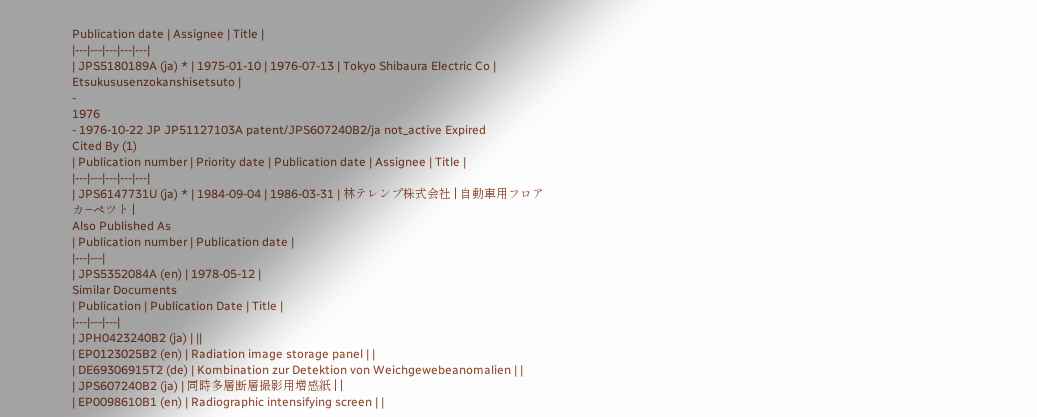Publication date | Assignee | Title |
|---|---|---|---|---|
| JPS5180189A (ja) * | 1975-01-10 | 1976-07-13 | Tokyo Shibaura Electric Co | Etsukususenzokanshisetsuto |
-
1976
- 1976-10-22 JP JP51127103A patent/JPS607240B2/ja not_active Expired
Cited By (1)
| Publication number | Priority date | Publication date | Assignee | Title |
|---|---|---|---|---|
| JPS6147731U (ja) * | 1984-09-04 | 1986-03-31 | 林テレンプ株式会社 | 自動車用フロアカ−ペツト |
Also Published As
| Publication number | Publication date |
|---|---|
| JPS5352084A (en) | 1978-05-12 |
Similar Documents
| Publication | Publication Date | Title |
|---|---|---|
| JPH0423240B2 (ja) | ||
| EP0123025B2 (en) | Radiation image storage panel | |
| DE69306915T2 (de) | Kombination zur Detektion von Weichgewebeanomalien | |
| JPS607240B2 (ja) | 同時多層断層撮影用増感紙 | |
| EP0098610B1 (en) | Radiographic intensifying screen | |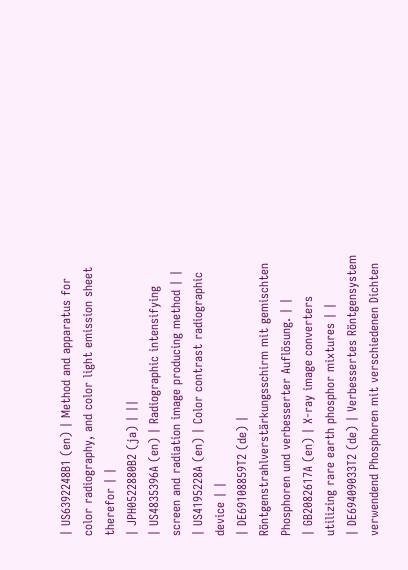| US6392248B1 (en) | Method and apparatus for color radiography, and color light emission sheet therefor | |
| JPH0522880B2 (ja) | ||
| US4835396A (en) | Radiographic intensifying screen and radiation image producing method | |
| US4195228A (en) | Color contrast radiographic device | |
| DE69108859T2 (de) | Röntgenstrahlverstärkungsschirm mit gemischten Phosphoren und verbesserter Auflösung. | |
| GB2082617A (en) | X-ray image converters utilizing rare earth phosphor mixtures | |
| DE69409033T2 (de) | Verbessertes Röntgensystem verwendend Phosphoren mit verschiedenen Dichten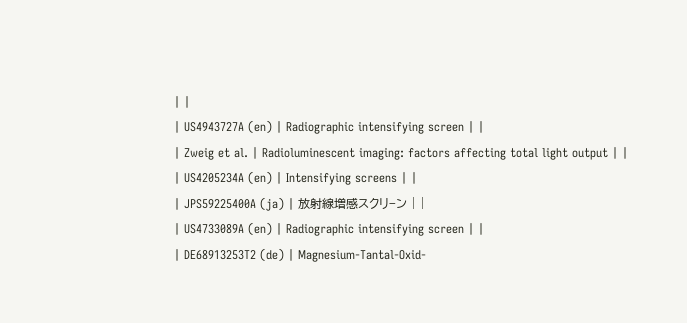| |
| US4943727A (en) | Radiographic intensifying screen | |
| Zweig et al. | Radioluminescent imaging: factors affecting total light output | |
| US4205234A (en) | Intensifying screens | |
| JPS59225400A (ja) | 放射線増感スクリ−ン | |
| US4733089A (en) | Radiographic intensifying screen | |
| DE68913253T2 (de) | Magnesium-Tantal-Oxid-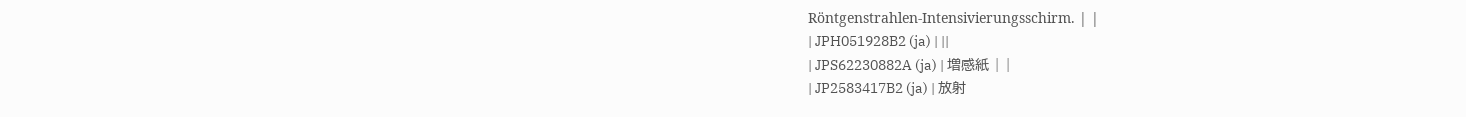Röntgenstrahlen-Intensivierungsschirm. | |
| JPH051928B2 (ja) | ||
| JPS62230882A (ja) | 増感紙 | |
| JP2583417B2 (ja) | 放射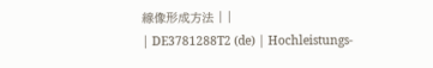線像形成方法 | |
| DE3781288T2 (de) | Hochleistungs-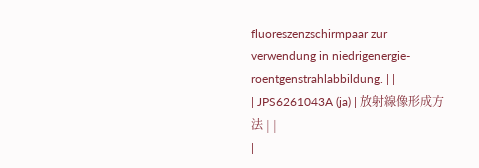fluoreszenzschirmpaar zur verwendung in niedrigenergie-roentgenstrahlabbildung. | |
| JPS6261043A (ja) | 放射線像形成方法 | |
|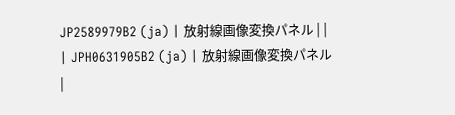JP2589979B2 (ja) | 放射線画像変換パネル | |
| JPH0631905B2 (ja) | 放射線画像変換パネル |